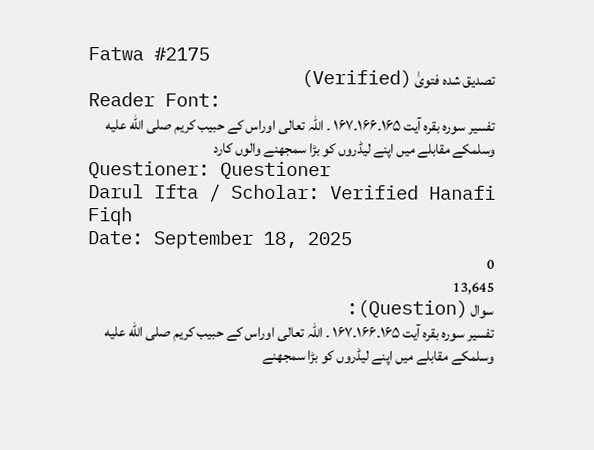Fatwa #2175
تصدیق شدہ فتویٰ (Verified)
Reader Font:
تفسیر سورہ بقرہ آیت ۱۶۵۔۱۶۶۔۱۶۷ ۔ اللہ تعالی اوراس کے حبیب کریم صلى الله عليه وسلمکے مقابلے میں اپنے لیڈروں کو بڑا سمجھنے والوں کارد
Questioner: Questioner
Darul Ifta / Scholar: Verified Hanafi Fiqh
Date: September 18, 2025
0
13,645
سوال (Question):
تفسیر سورہ بقرہ آیت ۱۶۵۔۱۶۶۔۱۶۷ ۔ اللہ تعالی اوراس کے حبیب کریم صلى الله عليه وسلمکے مقابلے میں اپنے لیڈروں کو بڑا سمجھنے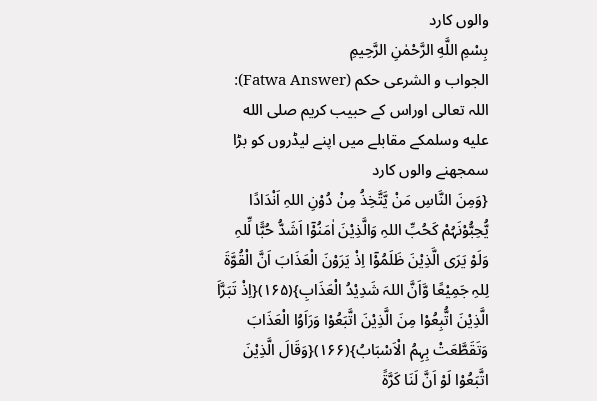والوں کارد
بِسْمِ اللَّهِ الرَّحْمٰنِ الرَّحِيمِ
الجواب و الشرعی حکم (Fatwa Answer):
اللہ تعالی اوراس کے حبیب کریم صلى الله عليه وسلمکے مقابلے میں اپنے لیڈروں کو بڑا سمجھنے والوں کارد
{وَمِنَ النَّاسِ مَنْ یَّتَّخِذُ مِنْ دُوْنِ اللہِ اَنْدَادًا یُّحِبُّوْنَہُمْ کَحُبِّ اللہِ وَالَّذِیْنَ اٰمَنُوْٓا اَشَدُّ حُبًّا لِّلہِ وَلَوْ یَرَی الَّذِیْنَ ظَلَمُوْٓا اِذْ یَرَوْنَ الْعَذَابَ اَنَّ الْقُوَّۃَ لِلہِ جَمِیْعًا وَّاَنَّ اللہَ شَدِیْدُ الْعَذَابِ}(۱۶۵){اِذْ تَبَرَّاَ الَّذِیْنَ اتُّبِعُوْا مِنَ الَّذِیْنَ اتَّبَعُوْا وَرَاَوُا الْعَذَابَ وَتَقَطَّعَتْ بِہِمُ الْاَسْبَابُ}(۱۶۶){وَقَالَ الَّذِیْنَ اتَّبَعُوْا لَوْ اَنَّ لَنَا کَرَّۃً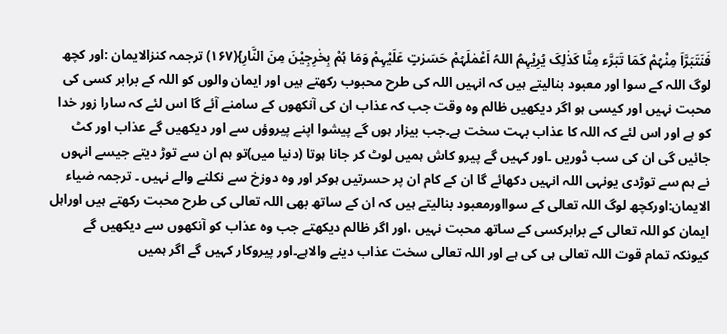فَنَتَبَرَّاَ مِنْہُمْ کَمَا تَبَرَّء مِنَّا کَذٰلِکَ یُرِیْہِمُ اللہُ اَعْمٰلَہُمْ حَسَرٰتٍ عَلَیْہِمْ وَمَا ہُمْ بِخٰرِجِیْنَ مِنَ النَّارِ}(۱۶۷) ترجمہ کنزالایمان :اور کچھ لوگ اللہ کے سوا اور معبود بنالیتے ہیں کہ انہیں اللہ کی طرح محبوب رکھتے ہیں اور ایمان والوں کو اللہ کے برابر کسی کی محبت نہیں اور کیسی ہو اگر دیکھیں ظالم وہ وقت جب کہ عذاب ان کی آنکھوں کے سامنے آئے گا اس لئے کہ سارا زور خدا کو ہے اور اس لئے کہ اللہ کا عذاب بہت سخت ہے۔جب بیزار ہوں گے پیشوا اپنے پیروؤں سے اور دیکھیں گے عذاب اور کٹ جائیں گی ان کی سب ڈوریں ۔اور کہیں گے پیرو کاش ہمیں لوٹ کر جانا ہوتا (دنیا میں)تو ہم ان سے توڑ دیتے جیسے انہوں نے ہم سے توڑدی یونہی اللہ انہیں دکھائے گا ان کے کام ان پر حسرتیں ہوکر اور وہ دوزخ سے نکلنے والے نہیں ۔ ترجمہ ضیاء الایمان:اورکچھ لوگ اللہ تعالی کے سوااورمعبود بنالیتے ہیں کہ ان کے ساتھ بھی اللہ تعالی کی طرح محبت رکھتے ہیں اوراہل ایمان کو اللہ تعالی کے برابرکسی کے ساتھ محبت نہیں ،اور اگر ظالم دیکھتے جب وہ عذاب کو آنکھوں سے دیکھیں گے کیونکہ تمام قوت اللہ تعالی ہی کی ہے اور اللہ تعالی سخت عذاب دینے والاہے۔اور پیروکار کہیں گے اگر ہمیں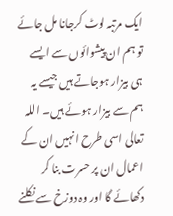ایک مرتبہ لوٹ کرجانا مل جائے تو ہم ان پیشوائوں سے ایسے ہی بیزار ہوجاتے ہیں جیسے یہ ہم سے بیزار ہوئے ہیں۔ اللہ تعالی اسی طرح انہیں ان کے اعمال ان پر حسرت بنا کر دکھائے گا اور وہ دوزخ سے نکلنے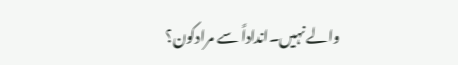والے نہیں۔انداداً سے مرادکون؟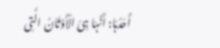أَحَدُہَا: أَنَّہَا ہِیَ الْأَوْثَانُ الَّتِی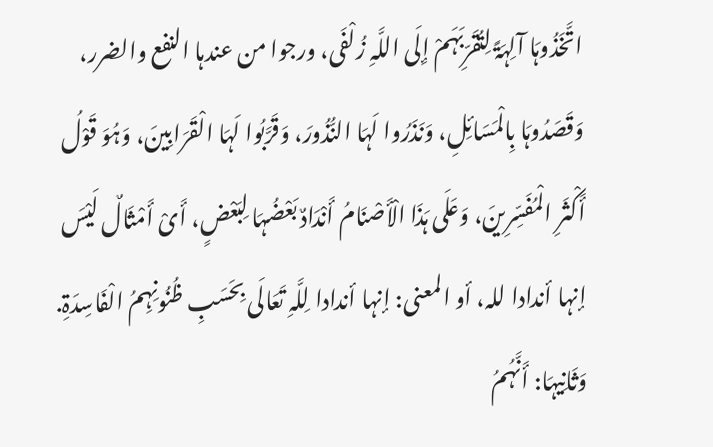اتَّخَذُوہَا آلِہَۃً لِتُقَرِّبَہَمْ إِلَی اللَّہِ زُلْفَی، ورجوا من عندہا النفع والضرر، وَقَصَدُوہَا بِالْمَسَائِلِ، وَنَذَرُوا لَہَا النُّذُورَ، وَقَرَّبُوا لَہَا الْقَرَابِینَ، وَہُوَ قَوْلُ أَکْثَرِ الْمُفَسِّرِینَ، وَعَلَی ہَذَا الْأَصْنَامُ أَنْدَادٌ بَعْضُہَا لِبَعْضٍ، أَیْ أَمْثَالٌ لَیْسَ إنہا أندادا للہ، أو المعنی: إنہا أندادا لِلَّہِ تَعَالَی بِحَسَبِ ظُنُونِہِمُ الْفَاسِدَۃِ. وَثَانِیہَا: أَنَّہُمُ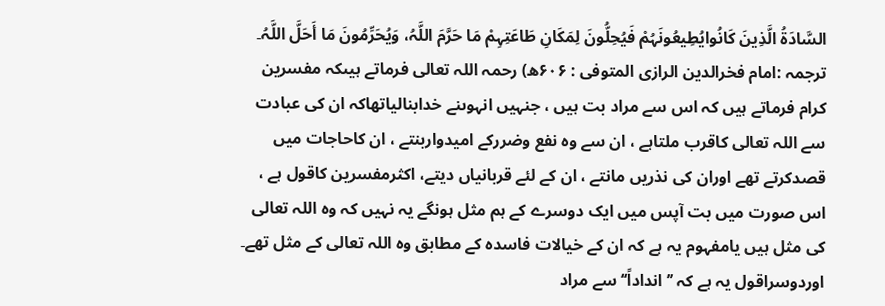السَّادَۃُ الَّذِینَ کَانُوایُطِیعُونَہُمْ فَیُحِلُّونَ لِمَکَانِ طَاعَتِہِمْ مَا حَرَّمَ اللَّہُ، وَیُحَرِّمُونَ مَا أَحَلَّ اللَّہُ۔ ترجمہ :امام فخرالدین الرازی المتوفی : ۶۰۶ھ) رحمہ اللہ تعالی فرماتے ہیںکہ مفسرین کرام فرماتے ہیں کہ اس سے مراد بت ہیں ، جنہیں انہوںنے خدابنالیاتھاکہ ان کی عبادت سے اللہ تعالی کاقرب ملتاہے ، ان سے وہ نفع وضررکے امیدواربنتے ، ان کاحاجات میں قصدکرتے تھے اوران کی نذریں مانتے ، ان کے لئے قربانیاں دیتے، اکثرمفسرین کاقول ہے ، اس صورت میں بت آپس میں ایک دوسرے کے ہم مثل ہونگے یہ نہیں کہ وہ اللہ تعالی کی مثل ہیں یامفہوم یہ ہے کہ ان کے خیالات فاسدہ کے مطابق وہ اللہ تعالی کے مثل تھے۔ اوردوسراقول یہ ہے کہ ’’انداداً‘‘ سے مراد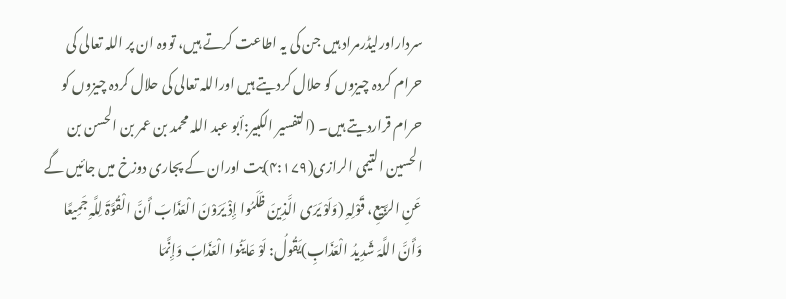سرداراورلیڈرمراد ہیں جن کی یہ اطاعت کرتے ہیں، تووہ ان پر اللہ تعالی کی حرام کردہ چیزوں کو حلال کردیتے ہیں اوراللہ تعالی کی حلال کردہ چیزوں کو حرام قراردیتے ہیں۔ (التفسیر الکبیر:أبو عبد اللہ محمد بن عمر بن الحسن بن الحسین التیمی الرازی(۴:۱۷۹)بت اوران کے پجاری دوزخ میں جائیں گے
عَنِ الرَّبِیعِ، قَوْلِہِ (وَلَوْ یَرَی الَّذِینَ ظَلَمُوا إِذْ یَرَوْنَ الْعَذَابَ أَنَّ الْقُوَّۃَ لِلَّہِ جَمِیعًا وَأَنَّ اللَّہَ شَدِیدُ الْعَذَابِ)یَقُولُ: لَوْ عَایَنُوا الْعَذَابَ وَإِنَّمَا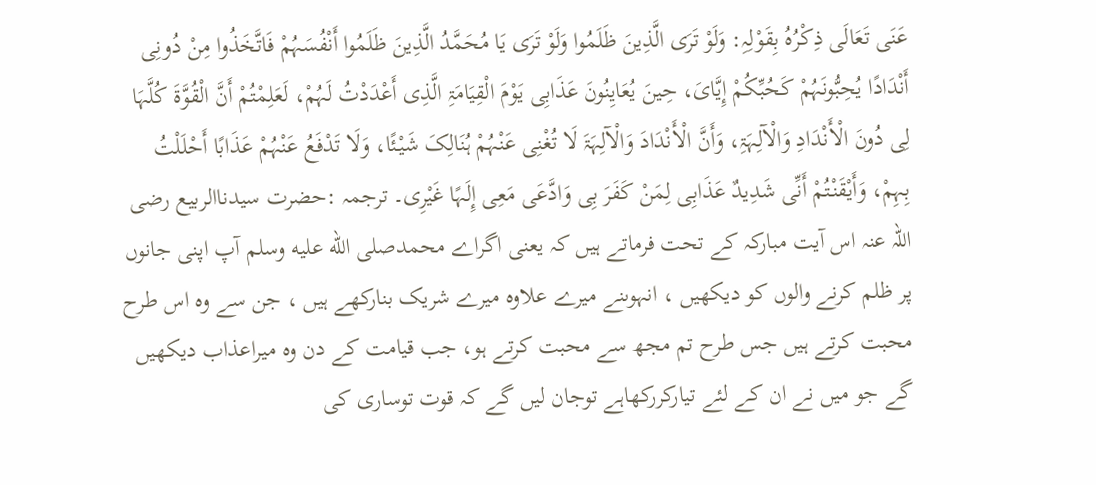عَنَی تَعَالَی ذِکْرُہُ بِقَوْلِہِ: وَلَوْ تَرَی الَّذِینَ ظَلَمُوا وَلَوْ تَرَی یَا مُحَمَّدُ الَّذِینَ ظَلَمُوا أَنْفُسَہُمْ فَاتَّخَذُوا مِنْ دُونِی أَنْدَادًا یُحِبُّونَہُمْ کَحُبِّکُمْ إِیَّایَ، حِینَ یُعَایِنُونَ عَذَابِی یَوْمَ الْقِیَامَۃِ الَّذِی أَعْدَدْتُ لَہُمْ، لَعَلِمْتُمْ أَنَّ الْقُوَّۃَ کُلَّہَا لِی دُونَ الْأَنْدَادِ وَالْآلِہَۃِ، وَأَنَّ الْأَنْدَادَ وَالْآلِہَۃَ لَا تُغْنِی عَنْہُمْ ہُنَالِکَ شَیْئًا، وَلَا تَدْفَعُ عَنْہُمْ عَذَابًا أَحْلَلْتُ بِہِمْ، وَأَیْقَنْتُمْ أَنِّی شَدِیدٌ عَذَابِی لِمَنْ کَفَرَ بِی وَادَّعَی مَعِی إِلَہًا غَیْرِی۔ ترجمہ :حضرت سیدناالربیع رضی اللہ عنہ اس آیت مبارکہ کے تحت فرماتے ہیں کہ یعنی اگراے محمدصلى الله عليه وسلم آپ اپنی جانوں پر ظلم کرنے والوں کو دیکھیں ، انہوںنے میرے علاوہ میرے شریک بنارکھے ہیں ، جن سے وہ اس طرح محبت کرتے ہیں جس طرح تم مجھ سے محبت کرتے ہو، جب قیامت کے دن وہ میراعذاب دیکھیں گے جو میں نے ان کے لئے تیارکررکھاہے توجان لیں گے کہ قوت توساری کی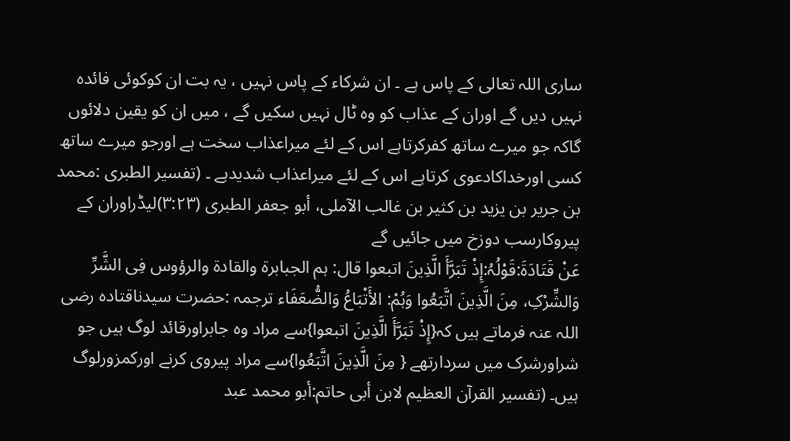ساری اللہ تعالی کے پاس ہے ۔ ان شرکاء کے پاس نہیں ، یہ بت ان کوکوئی فائدہ نہیں دیں گے اوران کے عذاب کو وہ ٹال نہیں سکیں گے ، میں ان کو یقین دلائوں گاکہ جو میرے ساتھ کفرکرتاہے اس کے لئے میراعذاب سخت ہے اورجو میرے ساتھ کسی اورخداکادعوی کرتاہے اس کے لئے میراعذاب شدیدہے ۔ (تفسیر الطبری :محمد بن جریر بن یزید بن کثیر بن غالب الآملی، أبو جعفر الطبری (۳:۲۳)لیڈراوران کے پیروکارسب دوزخ میں جائیں گے
عَنْ قَتَادَۃَ:قَوْلُہُ:إِذْ تَبَرَّأَ الَّذِینَ اتبعوا قال: ہم الجبابرۃ والقادۃ والرؤوس فِی الشَّرِّ وَالشِّرْکِ، مِنَ الَّذِینَ اتَّبَعُوا وَہُمْ: الأَتْبَاعُ وَالضُّعَفَاء ترجمہ :حضرت سیدناقتادہ رضی اللہ عنہ فرماتے ہیں کہ{إِذْ تَبَرَّأَ الَّذِینَ اتبعوا}سے مراد وہ جابراورقائد لوگ ہیں جو شراورشرک میں سردارتھے { مِنَ الَّذِینَ اتَّبَعُوا}سے مراد پیروی کرنے اورکمزورلوگ ہیں۔ (تفسیر القرآن العظیم لابن أبی حاتم:أبو محمد عبد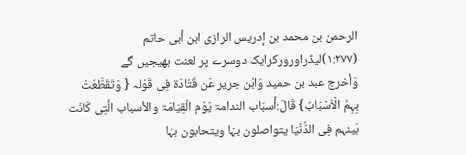الرحمن بن محمد بن إدریس الرازی ابن أبی حاتم (۱:۲۷۷)لیڈراورورکرایک دوسرے پر لعنت بھیجیں گے
وَأخرج عبد بن حمید وَابْن جریر عَن قَتَادَۃ فِی قَوْلہ { وَتَقَطَّعَتْ بِہِمُ الْاَسْبَابُ} قَالَ:أَسبَاب الندامۃ یَوْم الْقِیَامَۃ والأسباب الَّتِی کَانَت بَینہم فِی الدُّنْیَا یتواصلون بہَا ویتحابون بہَا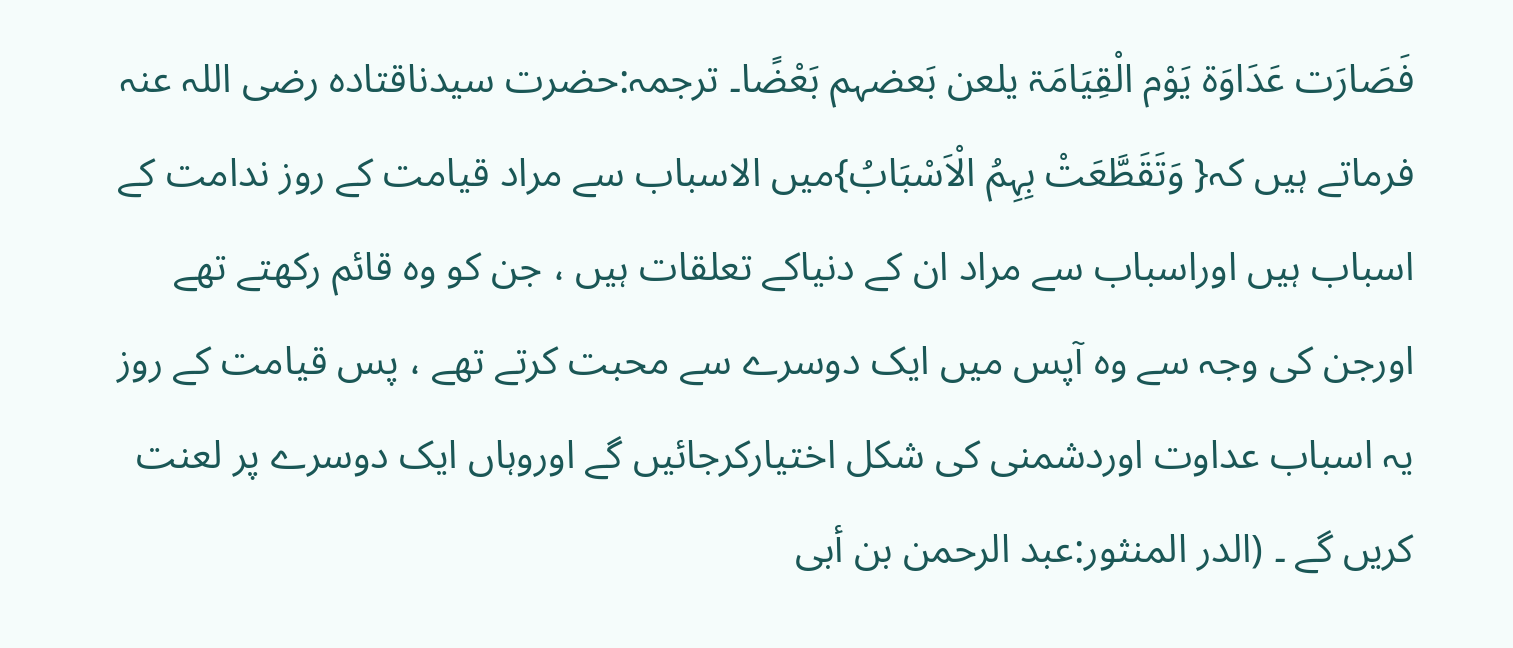فَصَارَت عَدَاوَۃ یَوْم الْقِیَامَۃ یلعن بَعضہم بَعْضًا۔ ترجمہ:حضرت سیدناقتادہ رضی اللہ عنہ فرماتے ہیں کہ{ وَتَقَطَّعَتْ بِہِمُ الْاَسْبَابُ}میں الاسباب سے مراد قیامت کے روز ندامت کے اسباب ہیں اوراسباب سے مراد ان کے دنیاکے تعلقات ہیں ، جن کو وہ قائم رکھتے تھے اورجن کی وجہ سے وہ آپس میں ایک دوسرے سے محبت کرتے تھے ، پس قیامت کے روز یہ اسباب عداوت اوردشمنی کی شکل اختیارکرجائیں گے اوروہاں ایک دوسرے پر لعنت کریں گے ۔ (الدر المنثور:عبد الرحمن بن أبی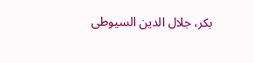بکر، جلال الدین السیوطی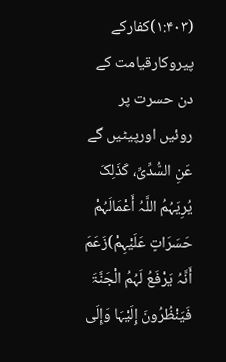(۱:۴۰۳)کفارکے پیروکارقیامت کے دن حسرت پر روئیں اورپیٹیں گے
عَنِ السُّدِّیِّ، کَذَلِکَ یُرِیَہُمُ اللَّہُ أَعْمَالَہُمْ حَسَرَاتٍ عَلَیْہِمْ)زَعَمَ أَنَّہُ یَرْفَعُ لَہُمُ الْجَنَّۃَ فَیَنْظُرُونَ إِلَیْہَا وَإِلَی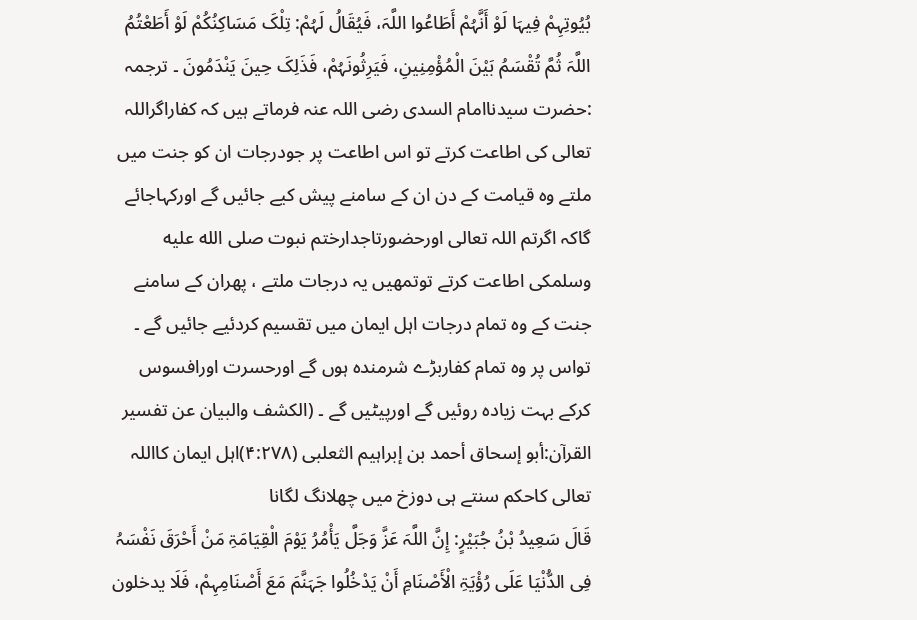بُیُوتِہِمْ فِیہَا لَوْ أَنَّہُمْ أَطَاعُوا اللَّہَ، فَیُقَالُ لَہُمْ: تِلْکَ مَسَاکِنُکُمْ لَوْ أَطَعْتُمُ اللَّہَ ثُمَّ تُقْسَمُ بَیْنَ الْمُؤْمِنِینِ، فَیَرِثُونَہُمْ، فَذَلِکَ حِینَ یَنْدَمُونَ ۔ ترجمہ :حضرت سیدناامام السدی رضی اللہ عنہ فرماتے ہیں کہ کفاراگراللہ تعالی کی اطاعت کرتے تو اس اطاعت پر جودرجات ان کو جنت میں ملتے وہ قیامت کے دن ان کے سامنے پیش کیے جائیں گے اورکہاجائے گاکہ اگرتم اللہ تعالی اورحضورتاجدارختم نبوت صلى الله عليه وسلمکی اطاعت کرتے توتمھیں یہ درجات ملتے ، پھران کے سامنے جنت کے وہ تمام درجات اہل ایمان میں تقسیم کردئیے جائیں گے ۔ تواس پر وہ تمام کفاربڑے شرمندہ ہوں گے اورحسرت اورافسوس کرکے بہت زیادہ روئیں گے اورپیٹیں گے ۔ (الکشف والبیان عن تفسیر القرآن:أبو إسحاق أحمد بن إبراہیم الثعلبی (۴:۲۷۸)اہل ایمان کااللہ تعالی کاحکم سنتے ہی دوزخ میں چھلانگ لگانا
قَالَ سَعِیدُ بْنُ جُبَیْرٍ: إِنَّ اللَّہَ عَزَّ وَجَلَّ یَأْمُرُ یَوْمَ الْقِیَامَۃِ مَنْ أَحْرَقَ نَفْسَہُ فِی الدُّنْیَا عَلَی رُؤْیَۃِ الْأَصْنَامِ أَنْ یَدْخُلُوا جَہَنَّمَ مَعَ أَصْنَامِہِمْ، فَلَا یدخلون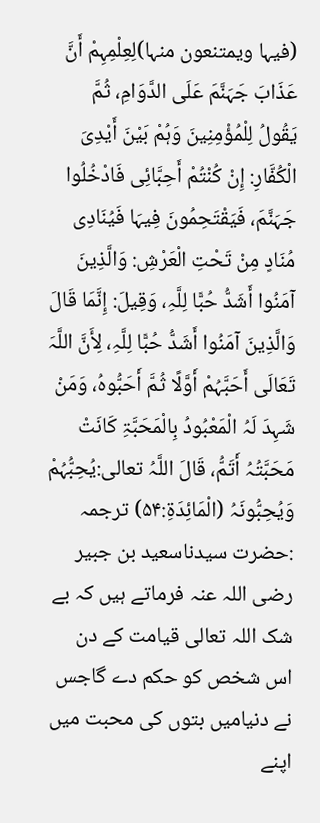(فیہا ویمتنعون منہا)لِعِلْمِہِمْ أَنَّ عَذَابَ جَہَنَّمَ عَلَی الدَّوَامِ، ثُمَّ یَقُولُ لِلْمُؤْمِنِینَ وَہُمْ بَیْنَ أَیْدِیَ الْکُفَّارِ: إِنْ کُنْتُمْ أَحِبَّائِی فَادْخُلُوا جَہَنَّمَ، فَیَقْتَحِمُونَ فِیہَا فَیُنَادِی مُنَادٍ مِنْ تَحْتِ الْعَرْشِ: وَالَّذِینَ آمَنُوا أَشَدُّ حُبًّا لِلَّہِ، وَقِیلَ: إِنَّمَا قَالَ وَالَّذِینَ آمَنُوا أَشَدُّ حُبًّا لِلَّہِ، لِأَنَّ اللَّہَ تَعَالَی أَحَبَّہُمْ أَوَّلًا ثُمَّ أَحَبُّوہُ، وَمَنْ شَہِدَ لَہُ الْمَعْبُودُ بِالْمَحَبَّۃِ کَانَتْ مَحَبَّتُہُ أَتَمُّ، قَالَ اللَّہُ تعالی:یُحِبُّہُمْ وَیُحِبُّونَہُ (الْمَائِدَۃِ:۵۴) ترجمہ :حضرت سیدناسعید بن جبیر رضی اللہ عنہ فرماتے ہیں کہ بے شک اللہ تعالی قیامت کے دن اس شخص کو حکم دے گاجس نے دنیامیں بتوں کی محبت میں اپنے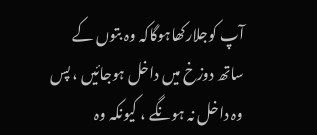آپ کوجلارکھاہوگاکہ وہ بتوں کے ساتھ دوزخ میں داخل ہوجائیں ، پس وہ داخل نہ ہونگے ، کیونکہ وہ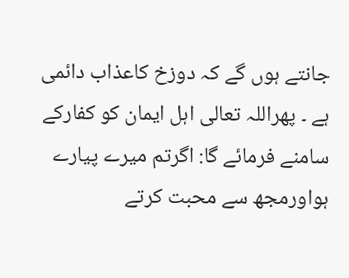جانتے ہوں گے کہ دوزخ کاعذاب دائمی ہے ۔ پھراللہ تعالی اہل ایمان کو کفارکے سامنے فرمائے گا: اگرتم میرے پیارے ہواورمجھ سے محبت کرتے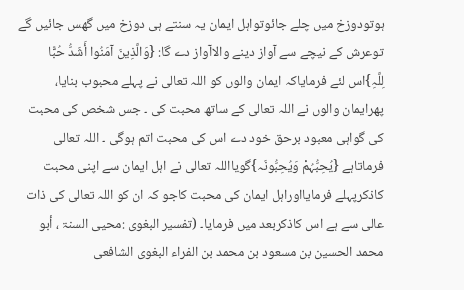ہوتودوزخ میں چلے جائوتواہل ایمان یہ سنتے ہی دوزخ میں گھس جائیں گے توعرش کے نیچے سے آواز دینے والاآواز دے گا: {وَالَّذِینَ آمَنُوا أَشَدُّ حُبًّا لِلَّہِ}اس لئے فرمایاکہ ایمان والوں کو اللہ تعالی نے پہلے محبوب بنایا، پھرایمان والوں نے اللہ تعالی کے ساتھ محبت کی ۔ جس شخص کی محبت کی گواہی معبود برحق خود دے اس کی محبت اتم ہوگی ۔ اللہ تعالی فرماتاہے {یُحِبُّہُمْ وَیُحِبُّونَہ}گویااللہ تعالی نے اہل ایمان سے اپنی محبت کاذکرپہلے فرمایااوراہل ایمان کی محبت کاجو کہ ان کو اللہ تعالی کی ذات عالی سے ہے اس کاذکربعد میں فرمایا۔ (تفسیر البغوی :محیی السنۃ ، أبو محمد الحسین بن مسعود بن محمد بن الفراء البغوی الشافعی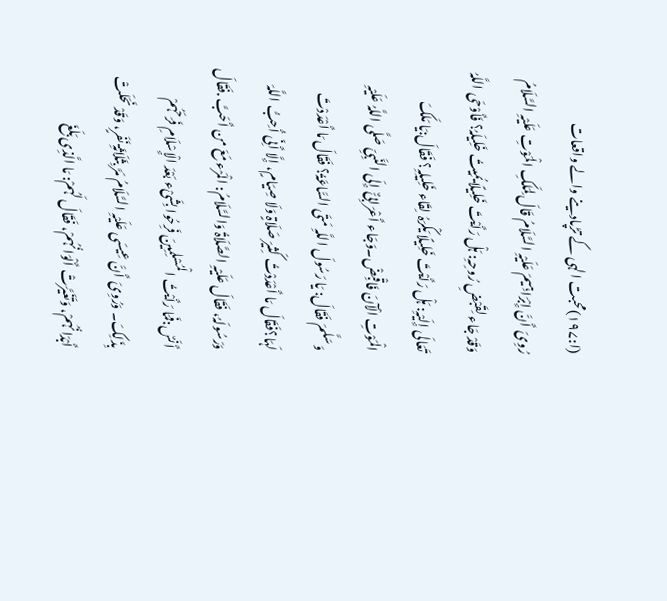(ا:۱۹۷)محبت الہی کے تڑپادینے والے واقعات
رُوِیَ أَنَّ إِبْرَاہِیمَ عَلَیْہِ السَّلَامُ قَالَ لِمَلَکِ الْمَوْتِ عَلَیْہِ السَّلَامُ وَقَدْ جَاء لِقَبْضِ رُوحِہِ: ہَلْ رَأَیْتَ خَلِیلًا یُمِیتُ خَلِیلَہُ؟ فَأَوْحَی اللَّہُ تَعَالَی إِلَیْہِ: ہَلْ رَأَیْتَ خَلِیلًا یَکْرَہُ لِقَاء خَلِیلِہِ؟ فَقَالَ:یَا مَلَکَ الْمَوْتِ الْآنَ فَاقْبِضْ۔وَجَاء أَعْرَابِیٌّ إِلَی النَّبِیِّ صَلَّی اللَّہُ عَلَیْہِ وَسَلَّمَ فَقَالَ: یَا رَسُولَ اللَّہِ مَتَی السَّاعَۃُ؟ فَقَالَ مَا أَعْدَدْتَ لَہَا؟فَقَالَ مَا أَعْدَدْتُ کَثِیرَ صَلَاۃٍ وَلَا صِیَامٍ، إِلَّا أَنِّی أُحِبُّ اللَّہَ وَرَسُولَہُ، فَقَالَ عَلَیْہِ الصَّلَاۃُ وَالسَّلَامُ: الْمَرْء مَعَ من أَحَبَّ .فَقَالَ أَنَسٌ:فَمَا رَأَیْتُ الْمُسْلِمِینَ فَرِحُوا بِشَیْء بَعْدَ الْإِسْلَامِ فَرَحَہُمْ بِذَلِکَ۔ وَرُوِیَ أَنَّ عِیسَی عَلَیْہِ السَّلَامُ مَرَّ بِثَلَاثَۃِ نَفَرٍ، وَقَدْ نَحَلَتْ أَبْدَانُہُمْ، وَتَغَیَّرَتْ أَلْوَانُہُمْ، فَقَالَ لَہُمْ: مَا الَّذِی بَلَغَ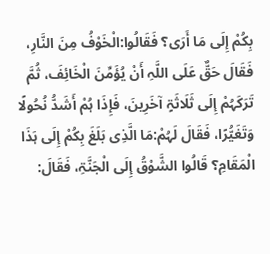بِکُمْ إِلَی مَا أَرَی؟ فَقَالُوا:الْخَوْفُ مِنَ النَّارِ، فَقَالَ حَقٌّ عَلَی اللَّہِ أَنْ یُؤَمِّنَ الْخَائِفَ، ثُمَّ تَرَکَہُمْ إِلَی ثَلَاثَۃٍ آخَرِینَ، فَإِذَا ہُمْ أَشَدُّ نُحُولًا وَتَغَیُّرًا، فَقَالَ لَہُمْ:مَا الَّذِی بَلَغَ بِکُمْ إِلَی ہَذَا الْمَقَامِ؟ قَالُوا الشَّوْقُ إِلَی الْجَنَّۃِ، فَقَالَ: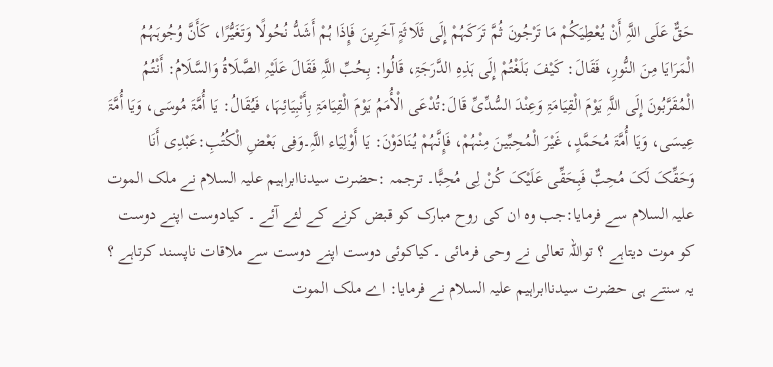حَقٌّ عَلَی اللَّہِ أَنْ یُعْطِیَکُمْ مَا تَرْجُونَ ثُمَّ تَرَکَہُمْ إِلَی ثَلَاثَۃٍ آخَرِینَ فَإِذَا ہُمْ أَشَدُّ نُحُولًا وَتَغَیُّرًا، کَأَنَّ وُجُوہَہُمُ الْمَرَایَا مِنَ النُّورِ، فَقَالَ: کَیْفَ بَلَغْتُمْ إِلَی ہَذِہِ الدَّرَجَۃِ، قَالُوا: بِحُبِّ اللَّہِ فَقَالَ عَلَیْہِ الصَّلَاۃُ وَالسَّلَامُ: أَنْتُمُ الْمُقَرَّبُونَ إِلَی اللَّہِ یَوْمَ الْقِیَامَۃِ وَعِنْدَ السُّدِّیِّ قَالَ:تُدْعَی الْأُمَمُ یَوْمَ الْقِیَامَۃِ بِأَنْبِیَائِہَا، فَیُقَالُ: یَا أُمَّۃَ مُوسَی، وَیَا أُمَّۃَ عِیسَی، وَیَا أُمَّۃَ مُحَمَّدٍ، غَیْرَ الْمُحِبِّینَ مِنْہُمْ، فَإِنَّہُمْ یُنَادَوْنَ: یَا أَوْلِیَاء اللَّہِ۔وَفِی بَعْضِ الْکُتُبِ:عَبْدِی أَنَا وَحَقِّکَ لَکَ مُحِبٌّ فَبِحَقِّی عَلَیْکَ کُنْ لِی مُحِبًّا۔ ترجمہ :حضرت سیدناابراہیم علیہ السلام نے ملک الموت علیہ السلام سے فرمایا:جب وہ ان کی روح مبارک کو قبض کرنے کے لئے آئے ۔ کیادوست اپنے دوست کو موت دیتاہے ؟ تواللہ تعالی نے وحی فرمائی ۔کیاکوئی دوست اپنے دوست سے ملاقات ناپسند کرتاہے ؟ یہ سنتے ہی حضرت سیدناابراہیم علیہ السلام نے فرمایا: اے ملک الموت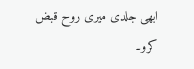ابھی جلدی میری روح قبض کرو۔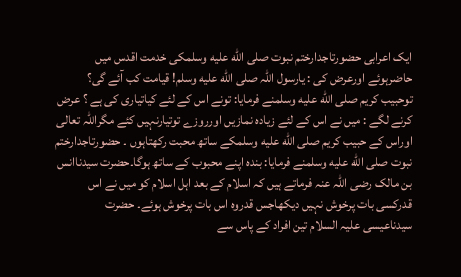ایک اعرابی حضورتاجدارختم نبوت صلى الله عليه وسلمکی خدمت اقدس میں حاضرہوئے اورعرض کی : یارسول اللہ صلى الله عليه وسلم! قیامت کب آئے گی؟ توحبیب کریم صلى الله عليه وسلمنے فرمایا: تونے اس کے لئے کیاتیاری کی ہے ؟ عرض کرنے لگے : میں نے اس کے لئے زیادہ نمازیں اورروزے توتیارنہیں کئے مگراللہ تعالی اوراس کے حبیب کریم صلى الله عليه وسلمکے ساتھ محبت رکھتاہوں ۔ حضورتاجدارختم نبوت صلى الله عليه وسلمنے فرمایا: بندہ اپنے محبوب کے ساتھ ہوگا۔حضرت سیدناانس بن مالک رضی اللہ عنہ فرماتے ہیں کہ اسلام کے بعد اہل اسلام کو میں نے اس قدرکسی بات پرخوش نہیں دیکھاجس قدروہ اس بات پرخوش ہوئے۔ حضرت سیدناعیسی علیہ السلام تین افراد کے پاس سے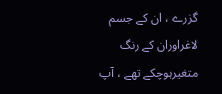گزرے ، ان کے جسم لاغراوران کے رنگ متغیرہوچکے تھے ، آپ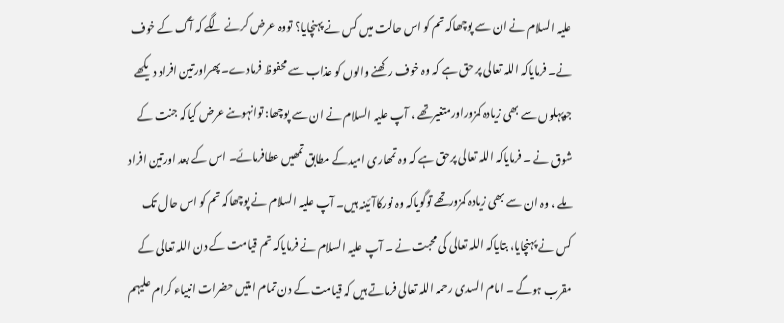علیہ السلام نے ان سے پوچھاکہ تم کو اس حالت میں کس نے پہنچایا؟ تووہ عرض کرنے لگے کہ آگ کے خوف نے۔ فرمایاکہ اللہ تعالی پر حق ہے کہ وہ خوف رکھنے والوں کو عذاب سے محفوظ فرمادے۔ پھراورتین افراد دیکھے جوپہلوں سے بھی زیادہ کمزوراورمتغیرتھے ، آپ علیہ السلام نے ان سے پوچھا: توانہوںنے عرض کیاکہ جنت کے شوق نے ۔ فرمایاکہ اللہ تعالی پرحق ہے کہ وہ تمھاری امیدکے مطابق تمھیں عطافرمائے۔ اس کے بعد اورتین افراد ملے ، وہ ان سے بھی زیادہ کمزورتھے توگویاکہ وہ نورکاآئینہ ہیں۔ آپ علیہ السلام نے پوچھاکہ تم کو اس حال تک کس نے پہنچایا، بتایاکہ اللہ تعالی کی محبت نے ۔ آپ علیہ السلام نے فرمایاکہ تم قیامت کے دن اللہ تعالی کے مقرب ہوگے ۔ امام السدی رحمہ اللہ تعالی فرماتے ہیں کہ قیامت کے دن تمام امتیں حضرات انبیاء کرام علیہم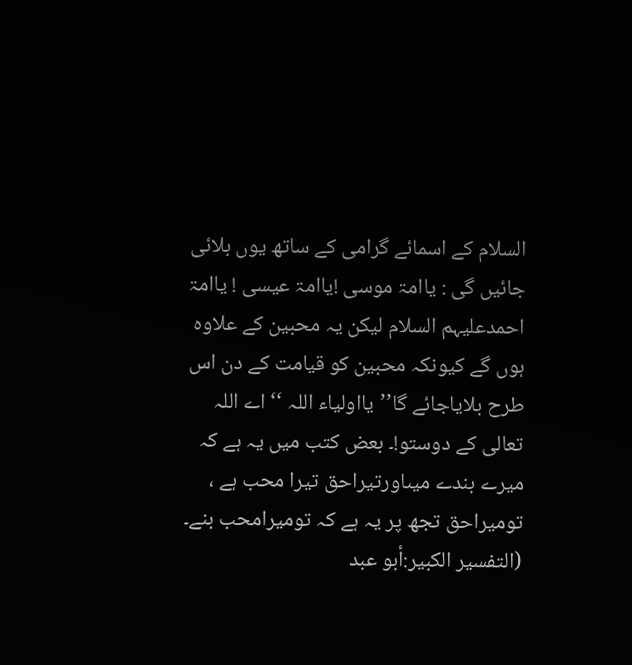السلام کے اسمائے گرامی کے ساتھ یوں بلائی جائیں گی : یاامۃ موسی !یاامۃ عیسی ! یاامۃ احمدعلیہم السلام لیکن یہ محبین کے علاوہ ہوں گے کیونکہ محبین کو قیامت کے دن اس طرح بلایاجائے گا’’یااولیاء اللہ ‘‘ اے اللہ تعالی کے دوستو!۔ بعض کتب میں یہ ہے کہ میرے بندے میںاورتیراحق تیرا محب ہے ، تومیراحق تجھ پر یہ ہے کہ تومیرامحب بنے۔ (التفسیر الکبیر:أبو عبد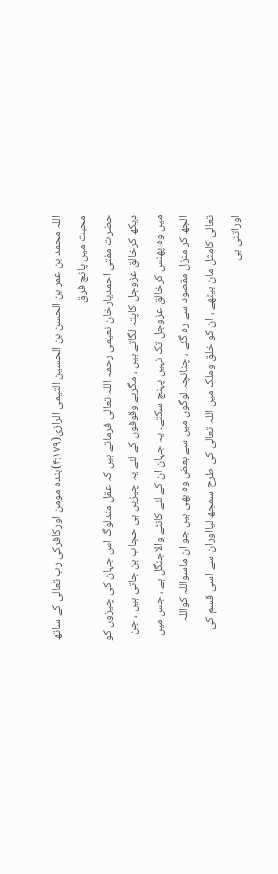اللہ محمد بن عمر بن الحسن بن الحسین التیمی الرازی(۴:۱۷۹)بندہ مومن اورکافرکی رب تعالی کے ساتھ محبت میں پانچ فرق
حضرت مفتی احمدیارخان نعیمی رحمہ اللہ تعالی فرماتے ہیں کہ عقل مندلوگ اس جہان کی چیزوں کو دیکھ کرخالق عزوجل کاپتہ لگاتے ہیں ، مگربے وقوفوں کے لئے یہ چیزیں ہی حجاب بن جاتی ہیں ، جن میں وہ پھنس کرخالق عزوجل تک نہیں پہنچ سکتے۔ یہ جہان ان کے لئے کانٹے والاجنگل ہے ، جس میں الجھ کر منزل مقصود سے رہ گئے ، چنانچہ لوگوں میں سے بعض وہ بھی ہیں جو ان ماسواللہ کواللہ تعالی کامثل مان بیٹھے ، ان کو خلق وملک میں اللہ تعالی کی طرح سمجھ لیااوران سے اسی قسم کی اوراتنی ہی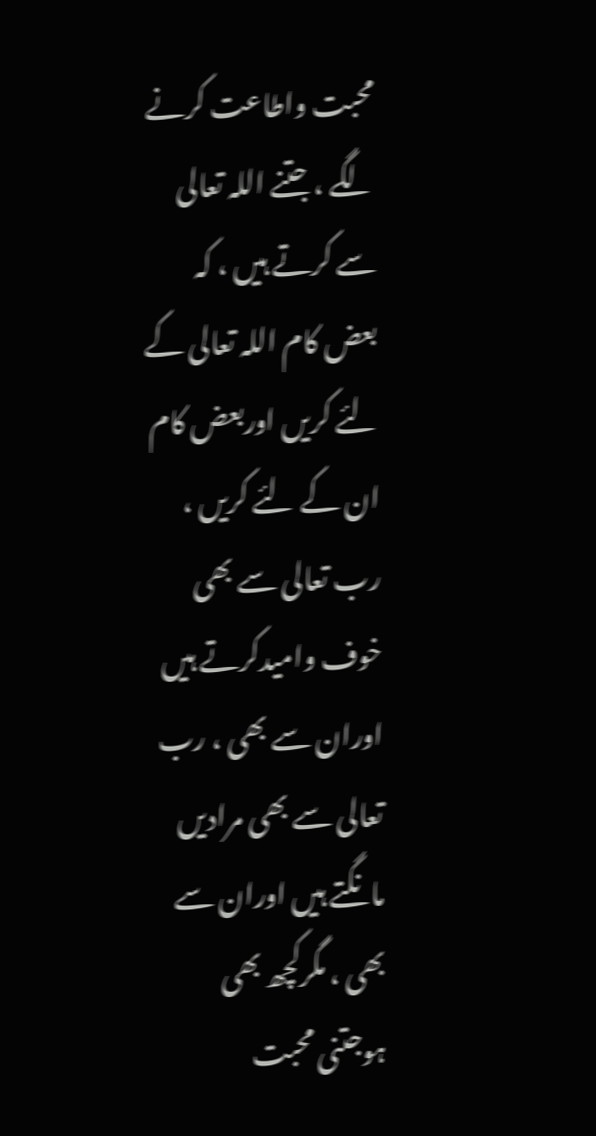محبت واطاعت کرنے لگے ، جتنے اللہ تعالی سے کرتے ہیں ، کہ بعض کام اللہ تعالی کے لئے کریں اوربعض کام ان کے لئے کریں ، رب تعالی سے بھی خوف وامیدکرتے ہیں اوران سے بھی ، رب تعالی سے بھی مرادیں مانگتے ہیں اوران سے بھی ، مگرکچھ بھی ہوجتنی محبت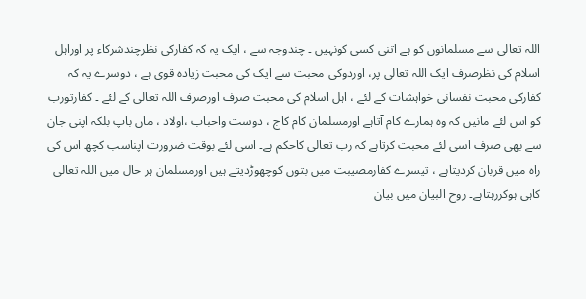اللہ تعالی سے مسلمانوں کو ہے اتنی کسی کونہیں ۔ چندوجہ سے ، ایک یہ کہ کفارکی نظرچندشرکاء پر اوراہل اسلام کی نظرصرف ایک اللہ تعالی پر، اوردوکی محبت سے ایک کی محبت زیادہ قوی ہے ، دوسرے یہ کہ کفارکی محبت نفسانی خواہشات کے لئے ، اہل اسلام کی محبت صرف اورصرف اللہ تعالی کے لئے ۔ کفارتورب کو اس لئے مانیں کہ وہ ہمارے کام آتاہے اورمسلمان کام کاج ، دوست واحباب ،اولاد ، ماں باپ بلکہ اپنی جان سے بھی صرف اسی لئے محبت کرتاہے کہ رب تعالی کاحکم ہے۔ اسی لئے بوقت ضرورت اپناسب کچھ اس کی راہ میں قربان کردیتاہے ، تیسرے کفارمصیبت میں بتوں کوچھوڑدیتے ہیں اورمسلمان ہر حال میں اللہ تعالی کاہی ہوکررہتاہے۔ روح البیان میں بیان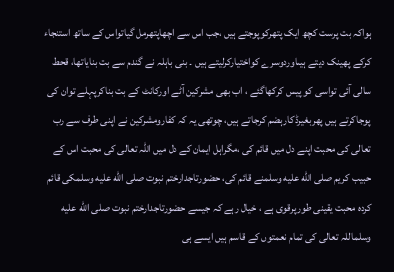ہواکہ بت پرست کچھ ایک پتھرکوپوجتے ہیں ،جب اس سے اچھاپتھرمل گیاتواس کے ساتھ استنجاء کرکے پھینک دیتے ہیںاوردوسرے کواختیارکرلیتے ہیں ۔ بنی باہلہ نے گندم سے بت بنایاتھا، قحط سالی آئی تواسی کو پیس کرکھاگئے ، اب بھی مشرکین آٹے اورکانٹ کے بت بناکرپہلے توان کی پوجاکرتے ہیں پھربغیرڈکارہضم کرجاتے ہیں، چوتھی یہ کہ کفارومشرکین نے اپنی طرف سے رب تعالی کی محبت اپنے دل میں قائم کی ،مگراہل ایمان کے دل میں اللہ تعالی کی محبت اس کے حبیب کریم صلى الله عليه وسلمنے قائم کی، حضورتاجدارختم نبوت صلى الله عليه وسلمکی قائم کردہ محبت یقینی طورپرقوی ہے ، خیال رہے کہ جیسے حضورتاجدارختم نبوت صلى الله عليه وسلماللہ تعالی کی تمام نعمتوں کے قاسم ہیں ایسے ہی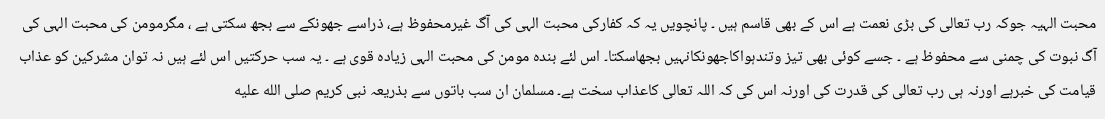محبت الہیہ جوکہ رب تعالی کی بڑی نعمت ہے اس کے بھی قاسم ہیں ۔ پانچویں یہ کہ کفارکی محبت الہی کی آگ غیرمحفوظ ہے، ذراسے جھونکے سے بجھ سکتی ہے ، مگرمومن کی محبت الہی کی آگ نبوت کی چمنی سے محفوظ ہے ۔ جسے کوئی بھی تیز وتندہواکاجھونکانہیں بجھاسکتا۔ اس لئے بندہ مومن کی محبت الہی زیادہ قوی ہے ۔ یہ سب حرکتیں اس لئے ہیں نہ توان مشرکین کو عذاب قیامت کی خبرہے اورنہ ہی رب تعالی کی قدرت کی اورنہ اس کی کہ اللہ تعالی کاعذاب سخت ہے۔ مسلمان ان سب باتوں سے بذریعہ نبی کریم صلى الله عليه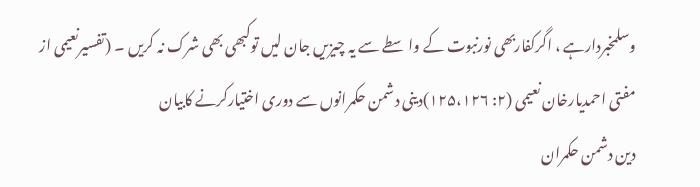وسلمخبردارہے ، اگرکفاربھی نورنبوت کے واسطے سے یہ چیزیں جان لیں توکبھی بھی شرک نہ کریں ۔ (تفسیرنعیمی از مفتی احمدیارخان نعیمی (۲: ۱۲۵،۱۲۶)دینی دشمن حکمرانوں سے دوری اختیارکرنے کابیان
دین دشمن حکمران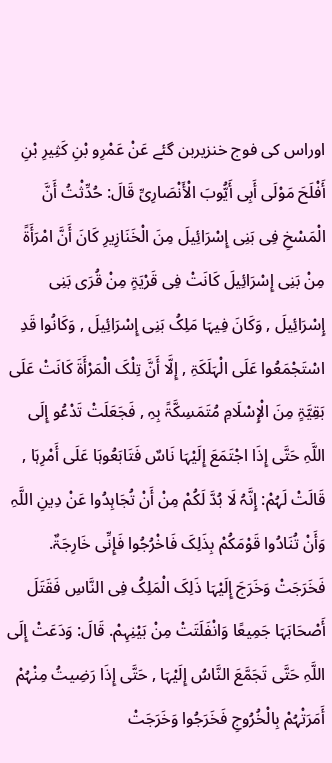اوراس کی فوج خنزیربن گئے عَنْ عَمْرِو بْنِ کَثِیرِ بْنِ أَفْلَحَ مَوْلَی أَبِی أَیُّوبَ الْأَنْصَارِیِّ قَالَ: حُدِّثْتُ أَنَّ الْمَسْخِ فِی بَنِی إِسْرَائِیلَ مِنَ الْخَنَازِیرِ کَانَ أَنَّ امْرَأَۃً مِنْ بَنِی إِسْرَائِیلَ کَانَتْ فِی قَرْیَۃٍ مِنْ قُرَی بَنِی إِسْرَائِیلَ , وَکَانَ فِیہَا مَلِکُ بَنِی إِسْرَائِیلَ , وَکَانُوا قَدِ اسْتَجْمَعُوا عَلَی الْہَلَکَۃِ , إِلَّا أَنَّ تِلْکَ الْمَرْأَۃَ کَانَتْ عَلَی بَقِیَّۃٍ مِنَ الْإِسْلَامِ مُتَمَسِکَّۃً بِہِ , فَجَعَلَتْ تَدْعُو إِلَی اللَّہِ حَتَّی إِذَا اجْتَمَعَ إِلَیْہَا نَاسٌ فَتَابَعُوہَا عَلَی أَمْرِہَا , قَالَتْ لَہُمْ: إِنَّہُ لَا بُدَّ لَکُمْ مِنْ أَنْ تُجَاہِدُوا عَنْ دِینِ اللَّہِ وَأَنْ تُنَادُوا قَوْمَکُمْ بِذَلِکَ فَاخْرُجُوا فَإِنِّی خَارِجَۃٌ. فَخَرَجَتْ وَخَرَجَ إِلَیْہَا ذَلِکَ الْمَلِکُ فِی النَّاسِ فَقَتَلَ أَصْحَابَہَا جَمِیعًا وَانْفَلَتَتْ مِنْ بَیْنِہِمْ. قَالَ: وَدَعَتْ إِلَی اللَّہِ حَتَّی تَجَمَّعَ النَّاسُ إِلَیْہَا , حَتَّی إِذَا رَضِیتُ مِنْہُمْ أَمَرَتْہُمْ بِالْخُرُوجِ فَخَرَجُوا وَخَرَجَتْ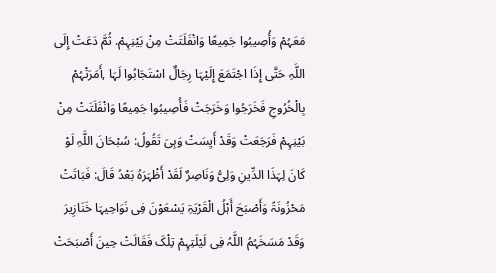مَعَہُمْ وَأُصِیبُوا جَمِیعًا وَانْفَلَتَتْ مِنْ بَیْنِہِمْ. ثُمَّ دَعَتْ إِلَی اللَّہِ حَتَّی إِذَا اجْتَمَعَ إِلَیْہَا رِجَالٌ اسْتَجَابُوا لَہَا ,أَمَرَتْہُمْ بِالْخُرُوجِ فَخَرَجُوا وَخَرَجَتْ فَأُصِیبُوا جَمِیعًا وَانْفَلَتَتْ مِنْ بَیْنِہِمْ فَرَجَعَتْ وَقَدْ أَیِسَتْ وَہِیَ تَقُولُ: سُبْحَانَ اللَّہِ لَوْ کَانَ لِہَذَا الدِّینِ وَلِیُّ وَنَاصِرٌ لَقَدْ أَظْہَرَہُ بَعْدُ قَالَ: فَبَاتَتْ مَحْزُونَۃً وَأَصْبَحَ أَہْلُ الْقَرْیَۃِ یَسْعَوْنَ فِی نَوَاحِیہَا خَنَازِیرَ وَقَدْ مَسَخَہُمُ اللَّہُ فِی لَیْلَتِہِمْ تِلْکَ فَقَالَتْ حِینَ أَصْبَحَتْ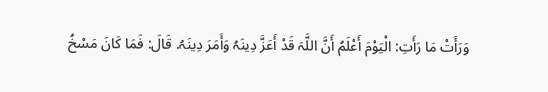وَرَأَتْ مَا رَأَتِ: الْیَوْمَ أَعْلَمُ أَنَّ اللَّہَ قَدْ أَعَزَّ دِینَہُ وَأَمَرَ دِینَہُ. قَالَ: فَمَا کَانَ مَسْخُ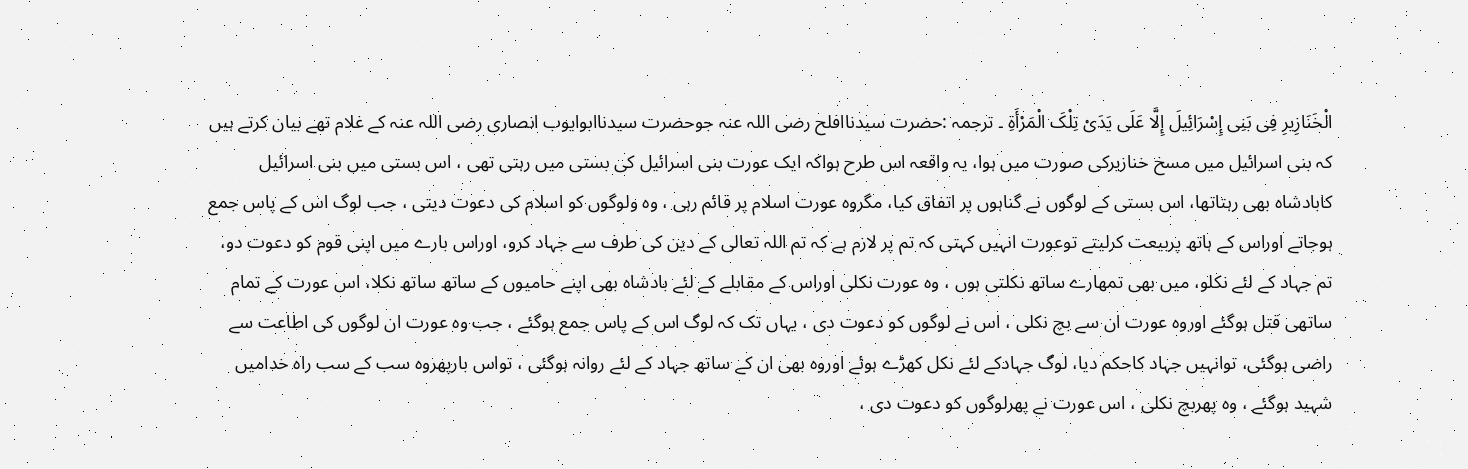الْخَنَازِیرِ فِی بَنِی إِسْرَائِیلَ إِلَّا عَلَی یَدَیْ تِلْکَ الْمَرْأَۃِ ۔ ترجمہ :حضرت سیدناافلح رضی اللہ عنہ جوحضرت سیدناابوایوب انصاری رضی اللہ عنہ کے غلام تھے بیان کرتے ہیں کہ بنی اسرائیل میں مسخ خنازیرکی صورت میں ہوا، یہ واقعہ اس طرح ہواکہ ایک عورت بنی اسرائیل کی بستی میں رہتی تھی ، اس بستی میں بنی اسرائیل کابادشاہ بھی رہتاتھا، اس بستی کے لوگوں نے گناہوں پر اتفاق کیا، مگروہ عورت اسلام پر قائم رہی ، وہ ولوگوں کو اسلام کی دعوت دیتی ، جب لوگ اس کے پاس جمع ہوجاتے اوراس کے ہاتھ پربیعت کرلیتے توعورت انہیں کہتی کہ تم پر لازم ہے کہ تم اللہ تعالی کے دین کی طرف سے جہاد کرو، اوراس بارے میں اپنی قوم کو دعوت دو، تم جہاد کے لئے نکلو، میں بھی تمھارے ساتھ نکلتی ہوں ، وہ عورت نکلی اوراس کے مقابلے کے لئے بادشاہ بھی اپنے حامیوں کے ساتھ ساتھ نکلا، اس عورت کے تمام ساتھی قتل ہوگئے اوروہ عورت ان سے بچ نکلی ، اس نے لوگوں کو دعوت دی ، یہاں تک کہ لوگ اس کے پاس جمع ہوگئے ، جب وہ عورت ان لوگوں کی اطاعت سے راضی ہوگئی، توانہیں جہاد کاحکم دیا، لوگ جہادکے لئے نکل کھڑے ہوئے اوروہ بھی ان کے ساتھ جہاد کے لئے روانہ ہوگئی ، تواس بارپھروہ سب کے سب راہ خدامیں شہید ہوگئے ، وہ پھربچ نکلی ، اس عورت نے پھرلوگوں کو دعوت دی ،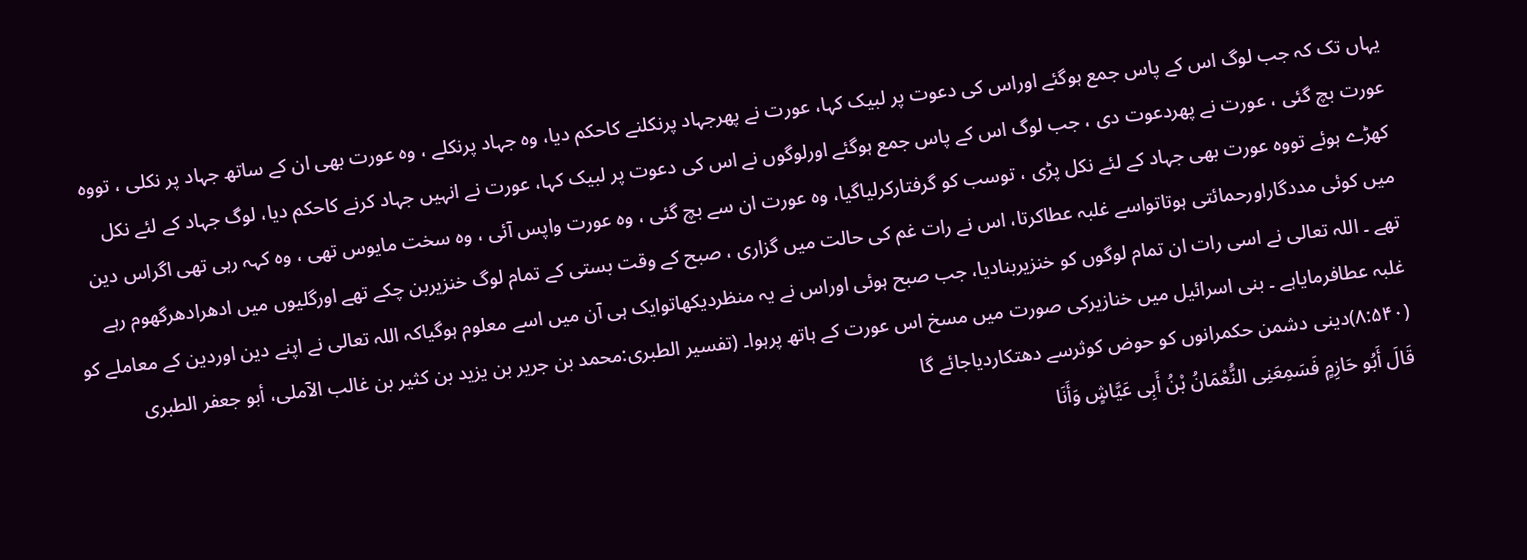یہاں تک کہ جب لوگ اس کے پاس جمع ہوگئے اوراس کی دعوت پر لبیک کہا، عورت نے پھرجہاد پرنکلنے کاحکم دیا، وہ جہاد پرنکلے ، وہ عورت بھی ان کے ساتھ جہاد پر نکلی ، تووہ عورت بچ گئی ، عورت نے پھردعوت دی ، جب لوگ اس کے پاس جمع ہوگئے اورلوگوں نے اس کی دعوت پر لبیک کہا، عورت نے انہیں جہاد کرنے کاحکم دیا، لوگ جہاد کے لئے نکل کھڑے ہوئے تووہ عورت بھی جہاد کے لئے نکل پڑی ، توسب کو گرفتارکرلیاگیا، وہ عورت ان سے بچ گئی ، وہ عورت واپس آئی ، وہ سخت مایوس تھی ، وہ کہہ رہی تھی اگراس دین میں کوئی مددگاراورحمائتی ہوتاتواسے غلبہ عطاکرتا، اس نے رات غم کی حالت میں گزاری ، صبح کے وقت بستی کے تمام لوگ خنزیربن چکے تھے اورگلیوں میں ادھرادھرگھوم رہے تھے ۔ اللہ تعالی نے اسی رات ان تمام لوگوں کو خنزیربنادیا، جب صبح ہوئی اوراس نے یہ منظردیکھاتوایک ہی آن میں اسے معلوم ہوگیاکہ اللہ تعالی نے اپنے دین اوردین کے معاملے کو غلبہ عطافرمایاہے ۔ بنی اسرائیل میں خنازیرکی صورت میں مسخ اس عورت کے ہاتھ پرہوا۔ (تفسیر الطبری:محمد بن جریر بن یزید بن کثیر بن غالب الآملی، أبو جعفر الطبری (۸:۵۴۰)دینی دشمن حکمرانوں کو حوض کوثرسے دھتکاردیاجائے گا
قَالَ أَبُو حَازِمٍ فَسَمِعَنِی النُّعْمَانُ بْنُ أَبِی عَیَّاشٍ وَأَنَا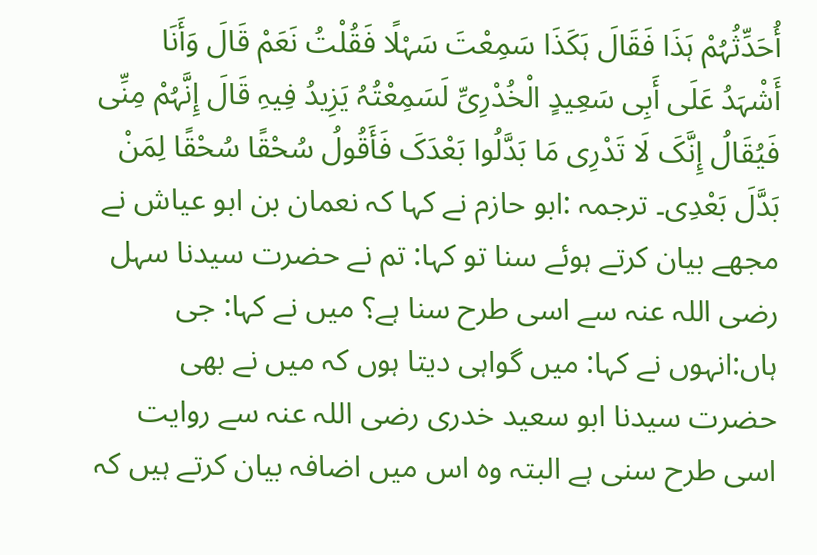أُحَدِّثُہُمْ ہَذَا فَقَالَ ہَکَذَا سَمِعْتَ سَہْلًا فَقُلْتُ نَعَمْ قَالَ وَأَنَا أَشْہَدُ عَلَی أَبِی سَعِیدٍ الْخُدْرِیِّ لَسَمِعْتُہُ یَزِیدُ فِیہِ قَالَ إِنَّہُمْ مِنِّی فَیُقَالُ إِنَّکَ لَا تَدْرِی مَا بَدَّلُوا بَعْدَکَ فَأَقُولُ سُحْقًا سُحْقًا لِمَنْ بَدَّلَ بَعْدِی۔ ترجمہ :ابو حازم نے کہا کہ نعمان بن ابو عیاش نے مجھے بیان کرتے ہوئے سنا تو کہا: تم نے حضرت سیدنا سہل رضی اللہ عنہ سے اسی طرح سنا ہے؟ میں نے کہا: جی ہاں:انہوں نے کہا: میں گواہی دیتا ہوں کہ میں نے بھی حضرت سیدنا ابو سعید خدری رضی اللہ عنہ سے روایت اسی طرح سنی ہے البتہ وہ اس میں اضافہ بیان کرتے ہیں کہ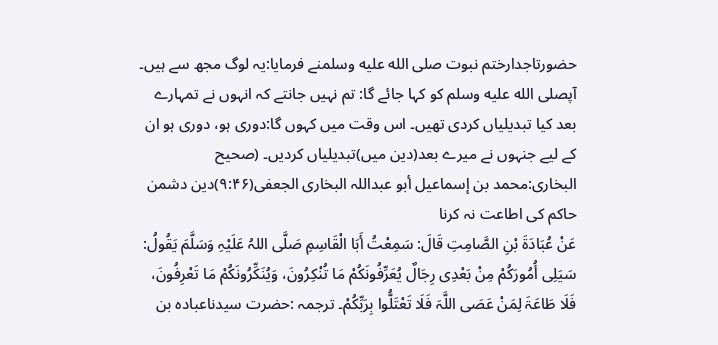حضورتاجدارختم نبوت صلى الله عليه وسلمنے فرمایا:یہ لوگ مجھ سے ہیں۔ آپصلى الله عليه وسلم کو کہا جائے گا: تم نہیں جانتے کہ انہوں نے تمہارے بعد کیا تبدیلیاں کردی تھیں۔ اس وقت میں کہوں گا:دوری ہو، دوری ہو ان کے لیے جنہوں نے میرے بعد(دین میں)تبدیلیاں کردیں۔ (صحیح البخاری:محمد بن إسماعیل أبو عبداللہ البخاری الجعفی(۹:۴۶)دین دشمن حاکم کی اطاعت نہ کرنا
عَنْ عُبَادَۃَ بْنِ الصَّامِتِ قَالَ: سَمِعْتُ أَبَا الْقَاسِمِ صَلَّی اللہُ عَلَیْہِ وَسَلَّمَ یَقُولُ: سَیَلِی أُمُورَکُمْ مِنْ بَعْدِی رِجَالٌ یُعَرِّفُونَکُمْ مَا تُنْکِرُونَ، وَیُنَکِّرُونَکُمْ مَا تَعْرِفُونَ، فَلَا طَاعَۃَ لِمَنْ عَصَی اللَّہَ فَلَا تَعْتَلُّوا بِرَبِّکُمْ۔ ترجمہ :حضرت سیدناعبادہ بن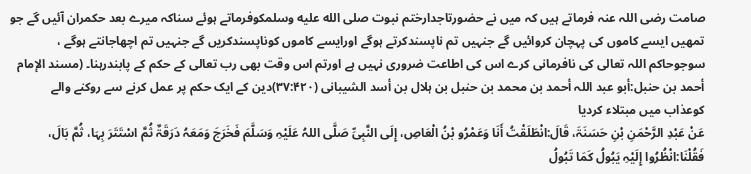صامت رضی اللہ عنہ فرماتے ہیں کہ میں نے حضورتاجدارختم نبوت صلى الله عليه وسلمکوفرماتے ہوئے سناکہ میرے بعد حکمران آئیں گے جو تمھیں ایسے کاموں کی پہچان کروائیں گے جنہیں تم ناپسندکرتے ہوگے اورایسے کاموں کوناپسندکریں گے جنہیں تم اچھاجانتے ہوگے ، سوجوحاکم اللہ تعالی کی نافرمانی کرے اس کی اطاعت ضروری نہیں ہے اورتم اس وقت بھی رب تعالی کے حکم کے پابندرہنا۔ (مسند الإمام أحمد بن حنبل:أبو عبد اللہ أحمد بن محمد بن حنبل بن ہلال بن أسد الشیبانی (۳۷:۴۲۰)دین کے ایک حکم پر عمل کرنے سے روکنے والے کوعذاب میں مبتلاء کردیا
عَنْ عَبْدِ الرَّحْمَنِ بْنِ حَسَنَۃَ، قَالَ:انْطَلَقْتُ أَنَا وَعَمْرُو بْنُ الْعَاصِ، إِلَی النَّبِیِّ صَلَّی اللہُ عَلَیْہِ وَسَلَّمَ فَخَرَجَ وَمَعَہُ دَرَقَۃٌ ثُمَّ اسْتَتَرَ بِہَا، ثُمَّ بَالَ، فَقُلْنَا:انْظُرُوا إِلَیْہِ یَبُولُ کَمَا تَبُولُ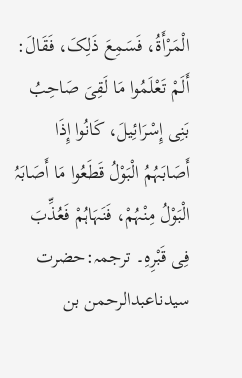الْمَرْأَۃُ، فَسَمِعَ ذَلِکَ، فَقَالَ: أَلَمْ تَعْلَمُوا مَا لَقِیَ صَاحِبُ بَنِی إِسْرَائِیلَ، کَانُوا إِذَا أَصَابَہُمُ الْبَوْلُ قَطَعُوا مَا أَصَابَہُ الْبَوْلُ مِنْہُمْ، فَنَہَاہُمْ فَعُذِّبَ فِی قَبْرِہِ۔ ترجمہ:حضرت سیدناعبدالرحمن بن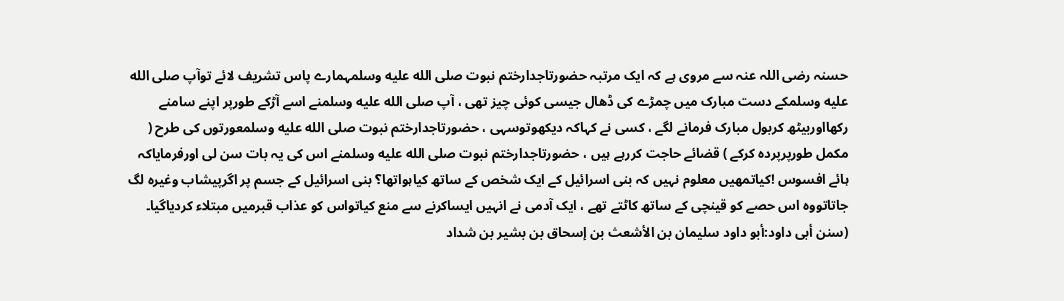حسنہ رضی اللہ عنہ سے مروی ہے کہ ایک مرتبہ حضورتاجدارختم نبوت صلى الله عليه وسلمہمارے پاس تشریف لائے توآپ صلى الله عليه وسلمکے دست مبارک میں چمڑے کی ڈھال جیسی کوئی چیز تھی ، آپ صلى الله عليه وسلمنے اسے آڑکے طورپر اپنے سامنے رکھااوربیٹھ کربول مبارک فرمانے لگے ، کسی نے کہاکہ دیکھوتوسہی ، حضورتاجدارختم نبوت صلى الله عليه وسلمعورتوں کی طرح ( مکمل طورپرپردہ کرکے ) قضائے حاجت کررہے ہیں ، حضورتاجدارختم نبوت صلى الله عليه وسلمنے اس کی یہ بات سن لی اورفرمایاکہ ہائے افسوس !کیاتمھیں معلوم نہیں کہ بنی اسرائیل کے ایک شخص کے ساتھ کیاہواتھا؟ بنی اسرائیل کے جسم پر اگرپیشاب وغیرہ لگ جاتاتووہ اس حصے کو قینچی کے ساتھ کاٹتے تھے ، ایک آدمی نے انہیں ایساکرنے سے منع کیاتواس کو عذاب قبرمیں مبتلاء کردیاگیا۔ (سنن أبی داود:أبو داود سلیمان بن الأشعث بن إسحاق بن بشیر بن شداد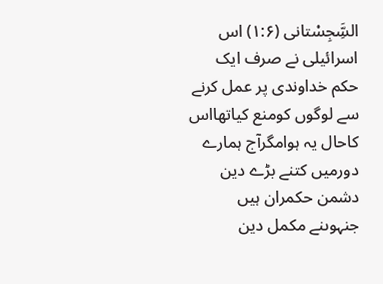السَِّجِسْتانی (۱:۶) اس اسرائیلی نے صرف ایک حکم خداوندی پر عمل کرنے سے لوگوں کومنع کیاتھااس کاحال یہ ہوامگرآج ہمارے دورمیں کتنے بڑے دین دشمن حکمران ہیں جنہوںنے مکمل دین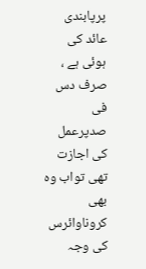پرپابندی عائد کی ہوئی ہے ، صرف دس فی صدپرعمل کی اجازت تھی تواب وہ بھی کروناوائرس کی وجہ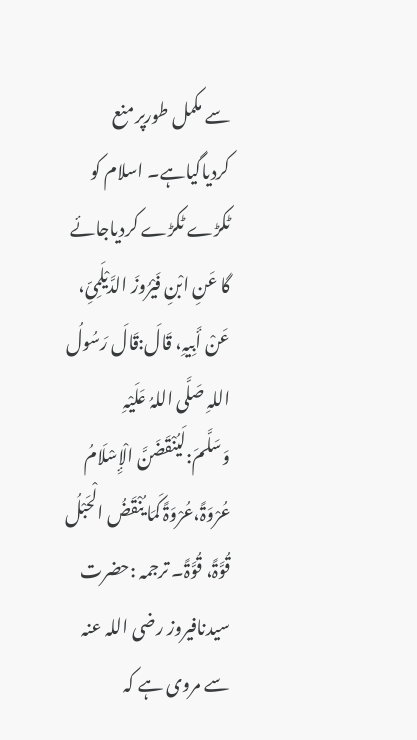سے مکمل طورپر منع کردیاگیاہے۔ اسلام کو ٹکڑے ٹکڑے کردیاجائے گا عَنِ ابْنِ فَیْرُوزَ الدَّیْلَمِیِّ، عَنْ أَبِیہِ، قَالَ:قَالَ رَسُولُ اللہِ صَلَّی اللہُ عَلَیْہِ وَسَلَّمَ:لَیُنْقَضَنَّ الْإِسْلَامُ عُرْوَۃً،عُرْوَۃً کَمَا یُنْقَضُ الْحَبْلُ قُوَّۃً، قُوَّۃً۔ ترجمہ :حضرت سیدنافیروز رضی اللہ عنہ سے مروی ہے کہ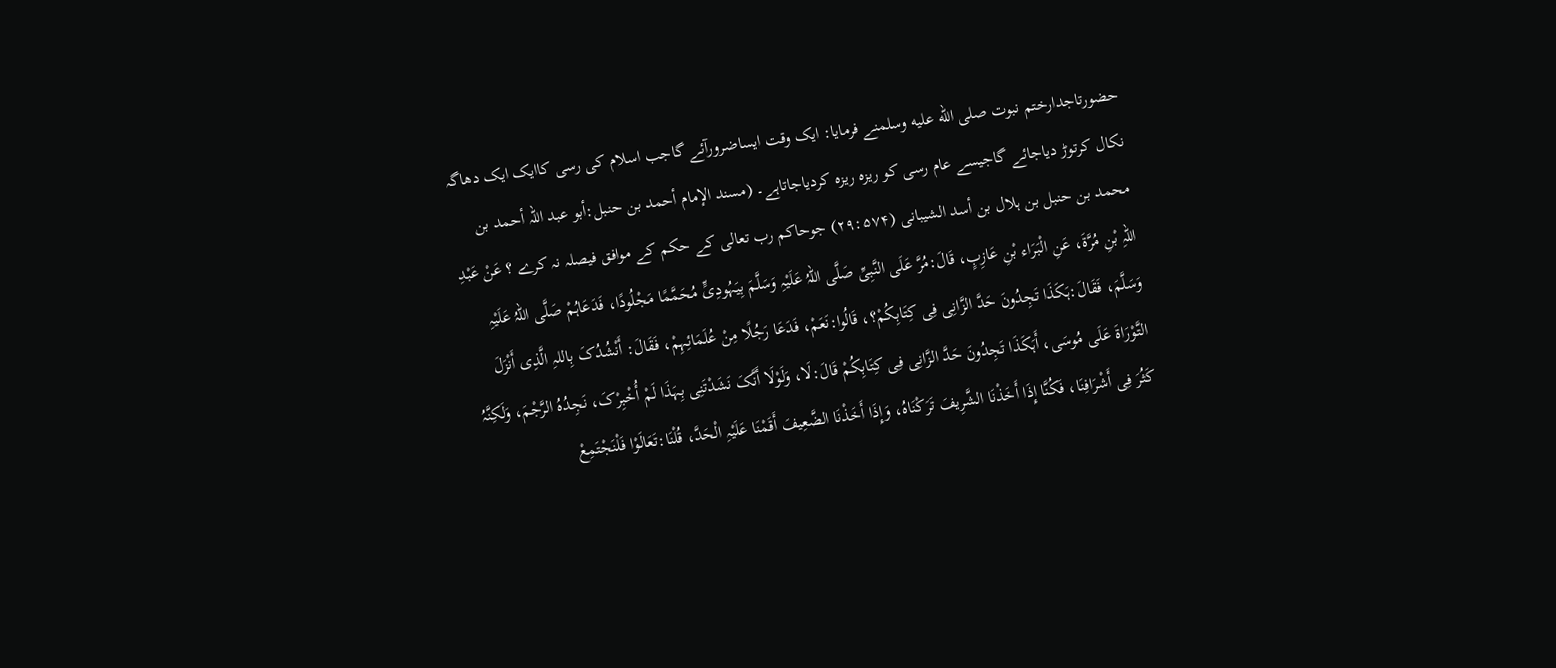حضورتاجدارختم نبوت صلى الله عليه وسلمنے فرمایا: ایک وقت ایساضرورآئے گاجب اسلام کی رسی کاایک ایک دھاگہ نکال کرتوڑ دیاجائے گاجیسے عام رسی کو ریزہ ریزہ کردیاجاتاہے۔ (مسند الإمام أحمد بن حنبل:أبو عبد اللہ أحمد بن محمد بن حنبل بن ہلال بن أسد الشیبانی (۲۹:۵۷۴) جوحاکم رب تعالی کے حکم کے موافق فیصلہ نہ کرے ؟ عَنْ عَبْدِ اللہِ بْنِ مُرَّۃَ، عَنِ الْبَرَاء بْنِ عَازِبٍ، قَالَ:مُرَّ عَلَی النَّبِیِّ صَلَّی اللہُ عَلَیْہِ وَسَلَّمَ بِیَہُودِیٍّ مُحَمَّمًا مَجْلُودًا، فَدَعَاہُمْ صَلَّی اللہُ عَلَیْہِ وَسَلَّمَ، فَقَالَ:ہَکَذَا تَجِدُونَ حَدَّ الزَّانِی فِی کِتَابِکُمْ؟، قَالُوا:نَعَمْ، فَدَعَا رَجُلًا مِنْ عُلَمَائِہِمْ، فَقَالَ: أَنْشُدُکَ بِاللہِ الَّذِی أَنْزَلَ التَّوْرَاۃَ عَلَی مُوسَی، أَہَکَذَا تَجِدُونَ حَدَّ الزَّانِی فِی کِتَابِکُمْ قَالَ:لَا، وَلَوْلَا أَنَّکَ نَشَدْتَنِی بِہَذَا لَمْ أُخْبِرْکَ، نَجِدُہُ الرَّجْمَ، وَلَکِنَّہُ کَثُرَ فِی أَشْرَافِنَا، فَکُنَّا إِذَا أَخَذْنَا الشَّرِیفَ تَرَکْنَاہُ، وَإِذَا أَخَذْنَا الضَّعِیفَ أَقَمْنَا عَلَیْہِ الْحَدَّ، قُلْنَا:تَعَالَوْا فَلْنَجْتَمِعْ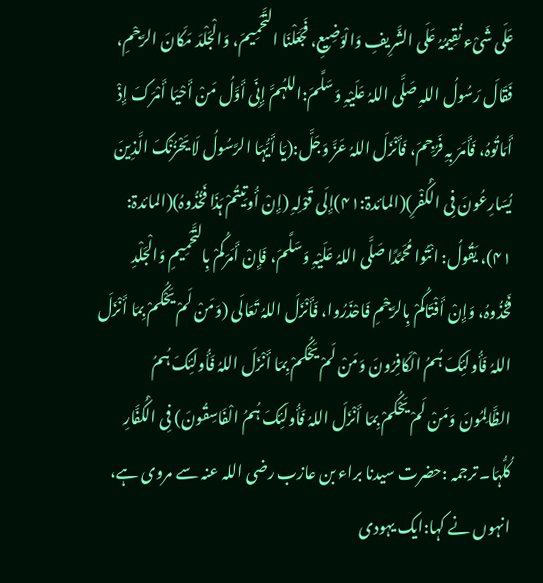عَلَی شَیْء نُقِیمُہُ عَلَی الشَّرِیفِ وَالْوَضِیعِ، فَجَعَلْنَا التَّحْمِیمَ، وَالْجَلْدَ مَکَانَ الرَّجْمِ، فَقَالَ رَسُولُ اللہِ صَلَّی اللہُ عَلَیْہِ وَسَلَّمَ:اللہُمَّ إِنِّی أَوَّلُ مَنْ أَحْیَا أَمْرَکَ إِذْ أَمَاتُوہُ، فَأَمَرَ بِہِ فَرُجِمَ، فَأَنْزَلَ اللہُ عَزَّ وَجَلَّ:(یَا أَیُّہَا الرَّسُولُ لَا یَحْزُنْکَ الَّذِینَ یُسَارِعُونَ فِی الْکُفْرِ)(المائدۃ:۴۱)إِلَی قَوْلِہِ (إِنْ أُوتِیتُمْ ہَذَا فَخُذُوہُ)(المائدۃ: ۴۱)، یَقُولُ: ائْتُوا مُحَمَّدًا صَلَّی اللہُ عَلَیْہِ وَسَلَّمَ، فَإِنْ أَمَرَکُمْ بِالتَّحْمِیمِ وَالْجَلْدِ فَخُذُوہُ، وَإِنْ أَفْتَاکُمْ بِالرَّجْمِ فَاحْذَرُوا، فَأَنْزَلَ اللہُ تَعَالَی (وَمَنْ لَمْ یَحْکُمْ بِمَا أَنْزَلَ اللہُ فَأُولَئِکَ ہُمُ الْکَافِرُونَ وَمَنْ لَمْ یَحْکُمْ بِمَا أَنْزَلَ اللہُ فَأُولَئِکَ ہُمُ الظَّالِمُونَ وَمَنْ لَمْ یَحْکُمْ بِمَا أَنْزَلَ اللہُ فَأُولَئِکَ ہُمُ الْفَاسِقُونَ) فِی الْکُفَّارِ کُلُّہَا۔ ترجمہ :حضرت سیدنا براء بن عازب رضی اللہ عنہ سے مروی ہے، انہوں نے کہا:ایک یہودی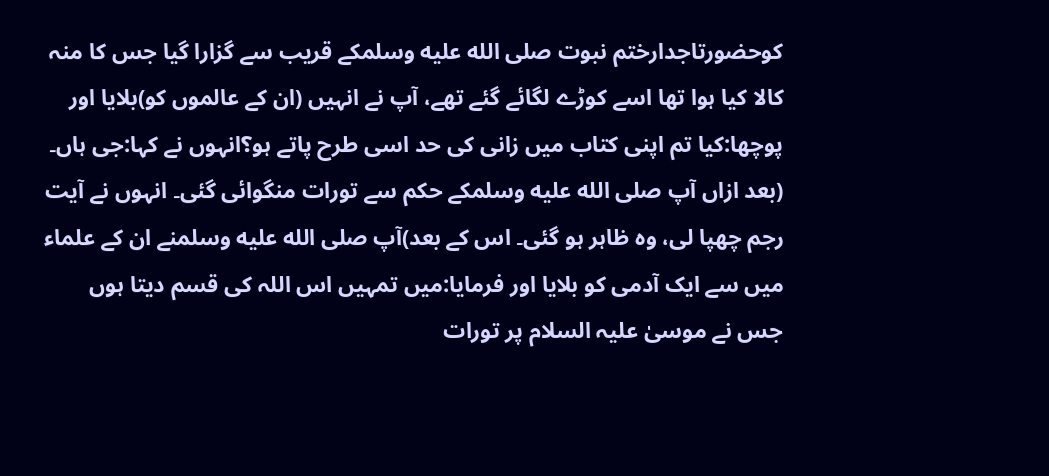کوحضورتاجدارختم نبوت صلى الله عليه وسلمکے قریب سے گزارا گیا جس کا منہ کالا کیا ہوا تھا اسے کوڑے لگائے گئے تھے، آپ نے انہیں (ان کے عالموں کو)بلایا اور پوچھا:کیا تم اپنی کتاب میں زانی کی حد اسی طرح پاتے ہو؟انہوں نے کہا:جی ہاں۔ (بعد ازاں آپ صلى الله عليه وسلمکے حکم سے تورات منگوائی گئی۔ انہوں نے آیت رجم چھپا لی، وہ ظاہر ہو گئی۔ اس کے بعد)آپ صلى الله عليه وسلمنے ان کے علماء میں سے ایک آدمی کو بلایا اور فرمایا:میں تمہیں اس اللہ کی قسم دیتا ہوں جس نے موسیٰ علیہ السلام پر تورات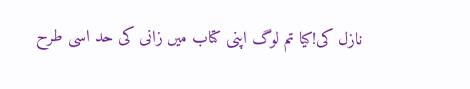نازل کی!کیا تم لوگ اپنی کتاب میں زانی کی حد اسی طرح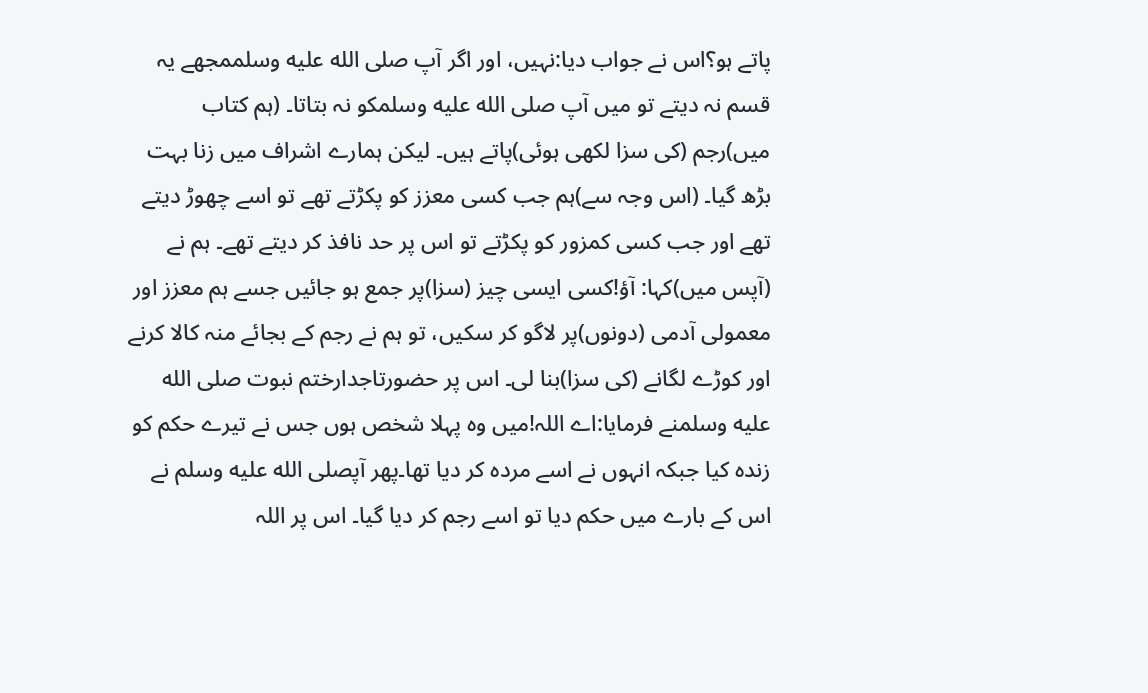پاتے ہو؟اس نے جواب دیا:نہیں، اور اگر آپ صلى الله عليه وسلممجھے یہ قسم نہ دیتے تو میں آپ صلى الله عليه وسلمکو نہ بتاتا۔ (ہم کتاب میں)رجم (کی سزا لکھی ہوئی)پاتے ہیں۔ لیکن ہمارے اشراف میں زنا بہت بڑھ گیا۔ (اس وجہ سے)ہم جب کسی معزز کو پکڑتے تھے تو اسے چھوڑ دیتے تھے اور جب کسی کمزور کو پکڑتے تو اس پر حد نافذ کر دیتے تھے۔ ہم نے (آپس میں)کہا: آؤ!کسی ایسی چیز (سزا)پر جمع ہو جائیں جسے ہم معزز اور معمولی آدمی (دونوں)پر لاگو کر سکیں، تو ہم نے رجم کے بجائے منہ کالا کرنے اور کوڑے لگانے (کی سزا)بنا لی۔ اس پر حضورتاجدارختم نبوت صلى الله عليه وسلمنے فرمایا:اے اللہ!میں وہ پہلا شخص ہوں جس نے تیرے حکم کو زندہ کیا جبکہ انہوں نے اسے مردہ کر دیا تھا۔پھر آپصلى الله عليه وسلم نے اس کے بارے میں حکم دیا تو اسے رجم کر دیا گیا۔ اس پر اللہ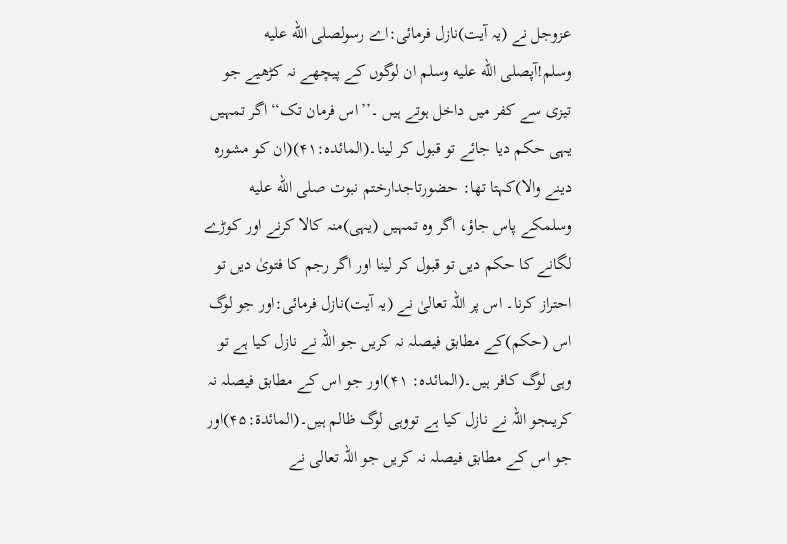عزوجل نے (یہ آیت)نازل فرمائی:اے رسولصلى الله عليه وسلم!آپصلى الله عليه وسلم ان لوگوں کے پیچھے نہ کڑھیے جو تیزی سے کفر میں داخل ہوتے ہیں ۔’’اس فرمان تک‘‘اگر تمہیں یہی حکم دیا جائے تو قبول کر لینا۔(المائدہ:۴۱)(ان کو مشورہ دینے والا)کہتا تھا: حضورتاجدارختم نبوت صلى الله عليه وسلمکے پاس جاؤ، اگر وہ تمہیں (یہی)منہ کالا کرنے اور کوڑے لگانے کا حکم دیں تو قبول کر لینا اور اگر رجم کا فتویٰ دیں تو احتراز کرنا۔ اس پر اللہ تعالیٰ نے (یہ آیت)نازل فرمائی:اور جو لوگ اس (حکم)کے مطابق فیصلہ نہ کریں جو اللہ نے نازل کیا ہے تو وہی لوگ کافر ہیں۔(المائدہ: ۴۱)اور جو اس کے مطابق فیصلہ نہ کریںجو اللہ نے نازل کیا ہے تووہی لوگ ظالم ہیں۔(المائدۃ:۴۵)اور جو اس کے مطابق فیصلہ نہ کریں جو اللہ تعالی نے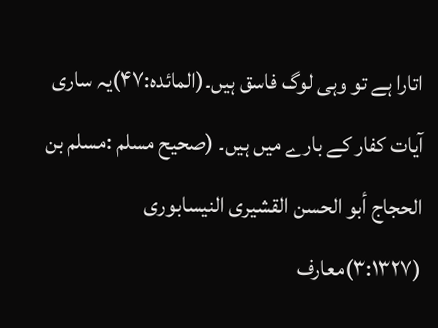اتارا ہے تو وہی لوگ فاسق ہیں۔(المائدہ:۴۷)یہ ساری آیات کفار کے بارے میں ہیں۔ (صحیح مسلم :مسلم بن الحجاج أبو الحسن القشیری النیسابوری (۳:۱۳۲۷)معارف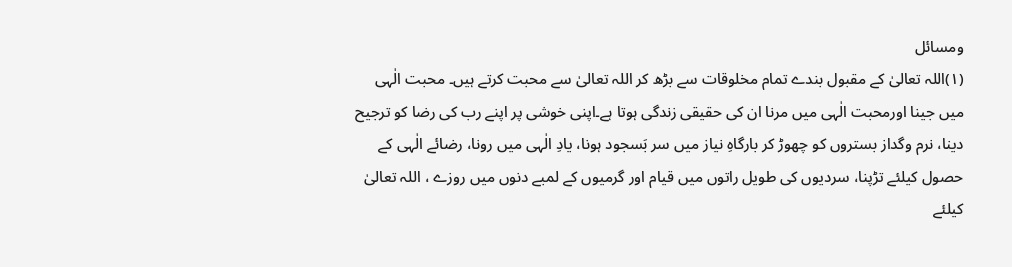ومسائل
(۱)اللہ تعالیٰ کے مقبول بندے تمام مخلوقات سے بڑھ کر اللہ تعالیٰ سے محبت کرتے ہیں۔ محبت الٰہی میں جینا اورمحبت الٰہی میں مرنا ان کی حقیقی زندگی ہوتا ہے۔اپنی خوشی پر اپنے رب کی رضا کو ترجیح دینا، نرم وگداز بستروں کو چھوڑ کر بارگاہِ نیاز میں سر بَسجود ہونا، یادِ الٰہی میں رونا، رضائے الٰہی کے حصول کیلئے تڑپنا، سردیوں کی طویل راتوں میں قیام اور گرمیوں کے لمبے دنوں میں روزے ، اللہ تعالیٰ کیلئے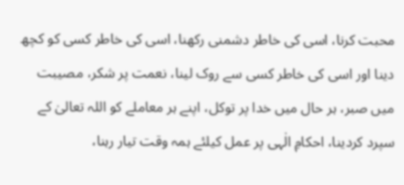محبت کرنا، اسی کی خاطر دشمنی رکھنا، اسی کی خاطر کسی کو کچھ دینا اور اسی کی خاطر کسی سے روک لینا، نعمت پر شکر، مصیبت میں صبر، ہر حال میں خدا پر توکل، اپنے ہر معاملے کو اللہ تعالیٰ کے سپرد کردینا، احکامِ الٰہی پر عمل کیلئے ہمہ وقت تیار رہنا،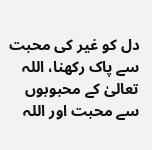دل کو غیر کی محبت سے پاک رکھنا، اللہ تعالیٰ کے محبوبوں سے محبت اور اللہ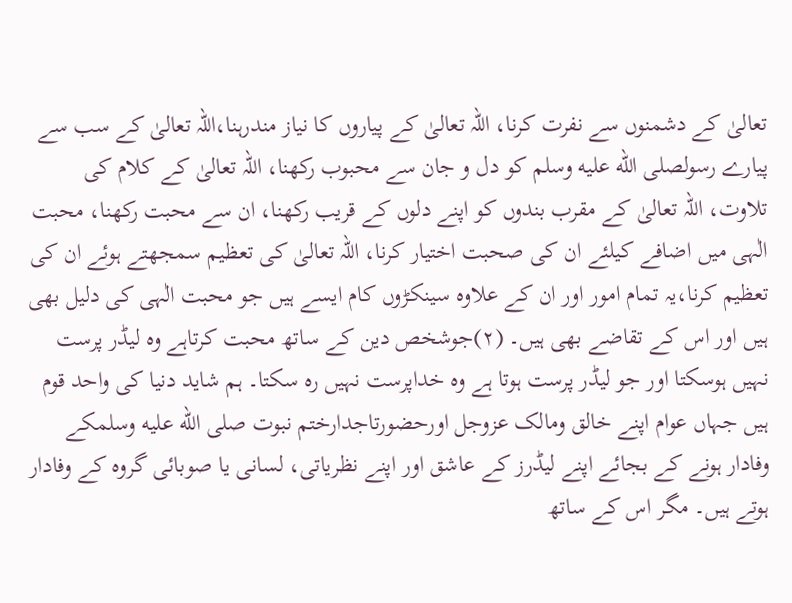تعالیٰ کے دشمنوں سے نفرت کرنا، اللہ تعالیٰ کے پیاروں کا نیاز مندرہنا،اللہ تعالیٰ کے سب سے پیارے رسولصلى الله عليه وسلم کو دل و جان سے محبوب رکھنا، اللہ تعالیٰ کے کلام کی تلاوت، اللہ تعالیٰ کے مقرب بندوں کو اپنے دلوں کے قریب رکھنا، ان سے محبت رکھنا، محبت الٰہی میں اضافے کیلئے ان کی صحبت اختیار کرنا، اللہ تعالیٰ کی تعظیم سمجھتے ہوئے ان کی تعظیم کرنا،یہ تمام امور اور ان کے علاوہ سینکڑوں کام ایسے ہیں جو محبت الٰہی کی دلیل بھی ہیں اور اس کے تقاضے بھی ہیں۔ (۲)جوشخص دین کے ساتھ محبت کرتاہے وہ لیڈر پرست نہیں ہوسکتا اور جو لیڈر پرست ہوتا ہے وہ خداپرست نہیں رہ سکتا۔ ہم شاید دنیا کی واحد قوم ہیں جہاں عوام اپنے خالق ومالک عزوجل اورحضورتاجدارختم نبوت صلى الله عليه وسلمکے وفادار ہونے کے بجائے اپنے لیڈرز کے عاشق اور اپنے نظریاتی، لسانی یا صوبائی گروہ کے وفادار ہوتے ہیں۔ مگر اس کے ساتھ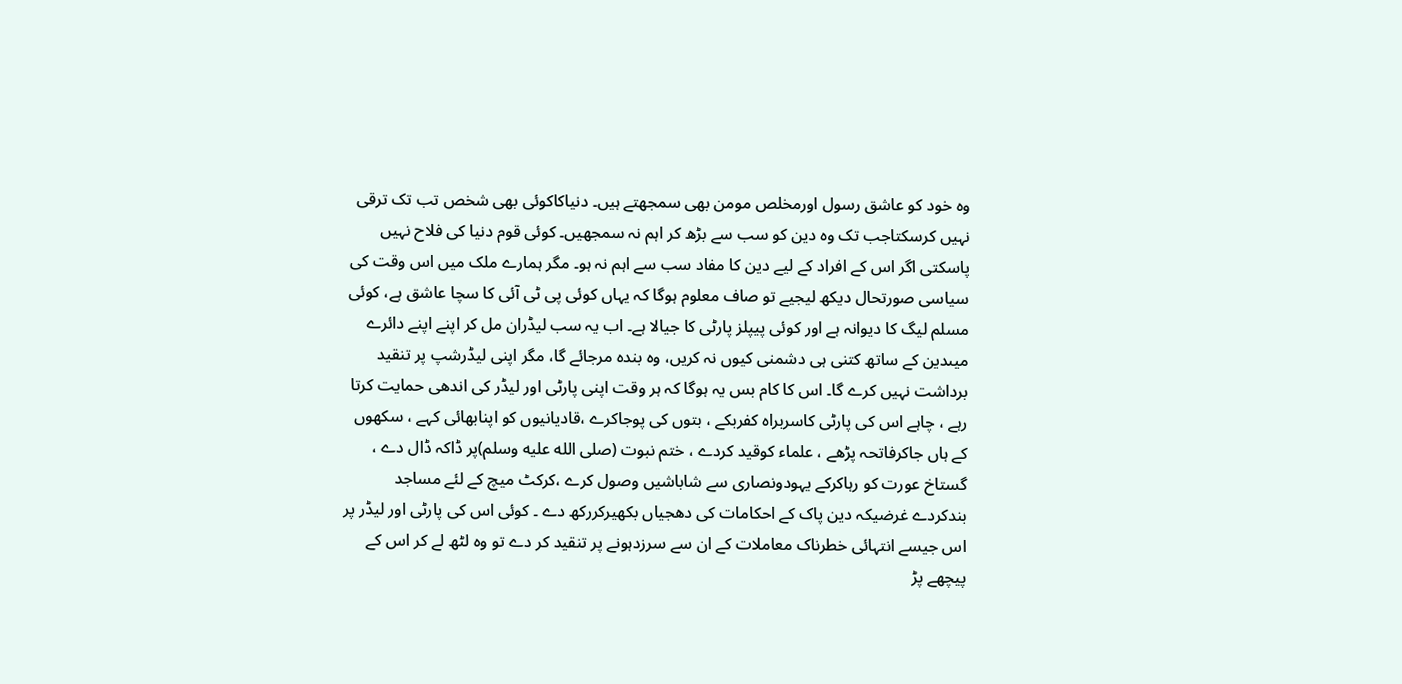وہ خود کو عاشق رسول اورمخلص مومن بھی سمجھتے ہیں۔ دنیاکاکوئی بھی شخص تب تک ترقی نہیں کرسکتاجب تک وہ دین کو سب سے بڑھ کر اہم نہ سمجھیں۔ کوئی قوم دنیا کی فلاح نہیں پاسکتی اگر اس کے افراد کے لیے دین کا مفاد سب سے اہم نہ ہو۔ مگر ہمارے ملک میں اس وقت کی سیاسی صورتحال دیکھ لیجیے تو صاف معلوم ہوگا کہ یہاں کوئی پی ٹی آئی کا سچا عاشق ہے، کوئی مسلم لیگ کا دیوانہ ہے اور کوئی پیپلز پارٹی کا جیالا ہے۔ اب یہ سب لیڈران مل کر اپنے اپنے دائرے میںدین کے ساتھ کتنی ہی دشمنی کیوں نہ کریں، وہ بندہ مرجائے گا، مگر اپنی لیڈرشپ پر تنقید برداشت نہیں کرے گا۔ اس کا کام بس یہ ہوگا کہ ہر وقت اپنی پارٹی اور لیڈر کی اندھی حمایت کرتا رہے ، چاہے اس کی پارٹی کاسربراہ کفربکے ، بتوں کی پوجاکرے ،قادیانیوں کو اپنابھائی کہے ، سکھوں کے ہاں جاکرفاتحہ پڑھے ، علماء کوقید کردے ، ختم نبوت (صلى الله عليه وسلم)پر ڈاکہ ڈال دے ، گستاخ عورت کو رہاکرکے یہودونصاری سے شاباشیں وصول کرے ،کرکٹ میچ کے لئے مساجد بندکردے غرضیکہ دین پاک کے احکامات کی دھجیاں بکھیرکررکھ دے ۔ کوئی اس کی پارٹی اور لیڈر پر اس جیسے انتہائی خطرناک معاملات کے ان سے سرزدہونے پر تنقید کر دے تو وہ لٹھ لے کر اس کے پیچھے پڑ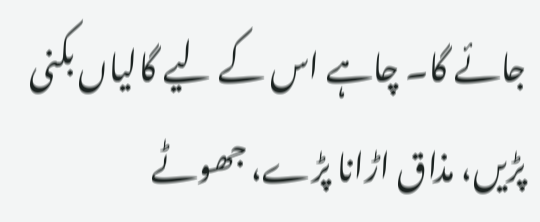جائے گا۔ چاہے اس کے لیے گالیاں بکنی پڑیں، مذاق اڑانا پڑے، جھوٹے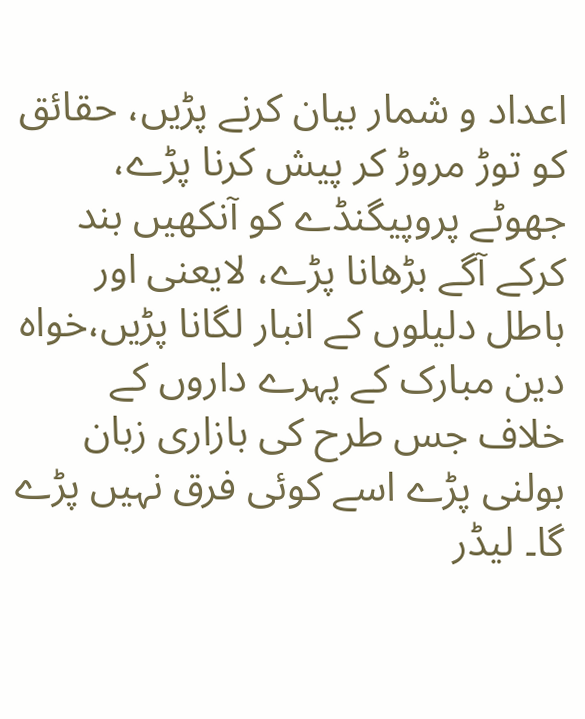اعداد و شمار بیان کرنے پڑیں، حقائق کو توڑ مروڑ کر پیش کرنا پڑے، جھوٹے پروپیگنڈے کو آنکھیں بند کرکے آگے بڑھانا پڑے، لایعنی اور باطل دلیلوں کے انبار لگانا پڑیں،خواہ دین مبارک کے پہرے داروں کے خلاف جس طرح کی بازاری زبان بولنی پڑے اسے کوئی فرق نہیں پڑے گا۔ لیڈر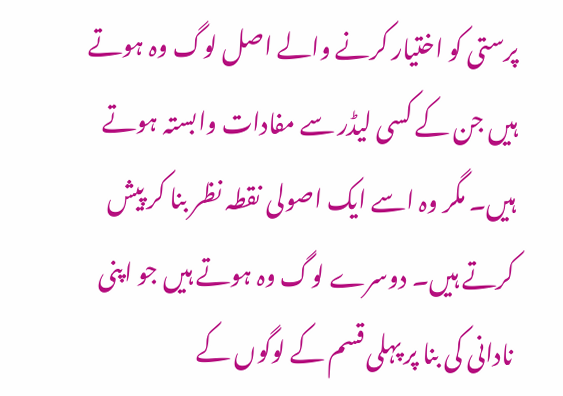پرستی کو اختیار کرنے والے اصل لوگ وہ ہوتے ہیں جن کے کسی لیڈر سے مفادات وابستہ ہوتے ہیں۔ مگر وہ اسے ایک اصولی نقطہ نظر بنا کر پیش کرتے ہیں۔ دوسرے لوگ وہ ہوتے ہیں جو اپنی نادانی کی بنا پر پہلی قسم کے لوگوں کے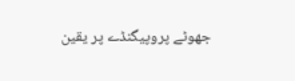جھوٹے پروپیگنڈے پر یقین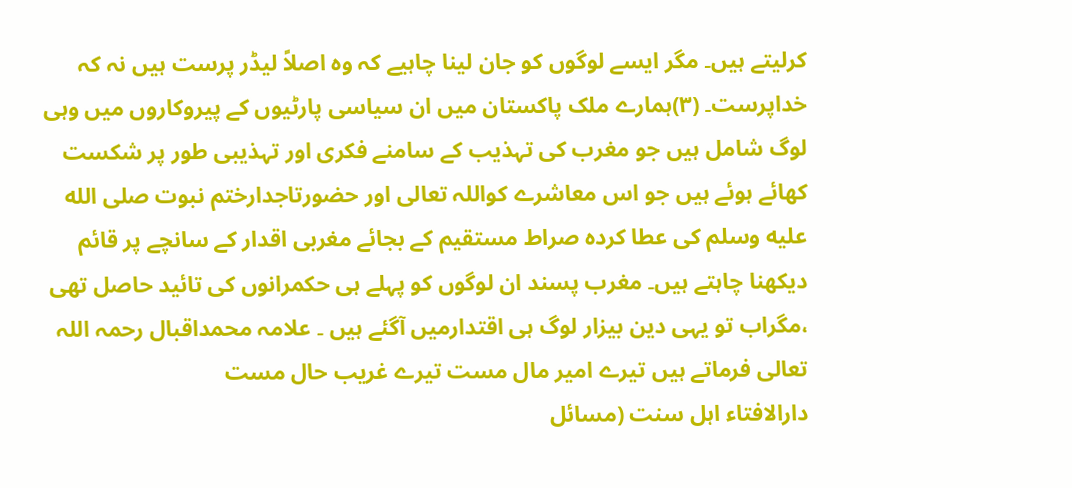کرلیتے ہیں۔ مگر ایسے لوگوں کو جان لینا چاہیے کہ وہ اصلاً لیڈر پرست ہیں نہ کہ خداپرست۔ (۳)ہمارے ملک پاکستان میں ان سیاسی پارٹیوں کے پیروکاروں میں وہی لوگ شامل ہیں جو مغرب کی تہذیب کے سامنے فکری اور تہذیبی طور پر شکست کھائے ہوئے ہیں جو اس معاشرے کواللہ تعالی اور حضورتاجدارختم نبوت صلى الله عليه وسلم کی عطا کردہ صراط مستقیم کے بجائے مغربی اقدار کے سانچے پر قائم دیکھنا چاہتے ہیں۔ مغرب پسند ان لوگوں کو پہلے ہی حکمرانوں کی تائید حاصل تھی ،مگراب تو یہی دین بیزار لوگ ہی اقتدارمیں آگئے ہیں ۔ علامہ محمداقبال رحمہ اللہ تعالی فرماتے ہیں تیرے امیر مال مست تیرے غریب حال مست
دارالافتاء اہل سنت (مسائل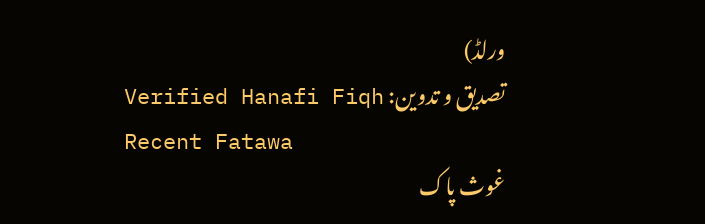ورلڈ)
تصدیق و تدوین: Verified Hanafi Fiqh
Recent Fatawa
غوث پاک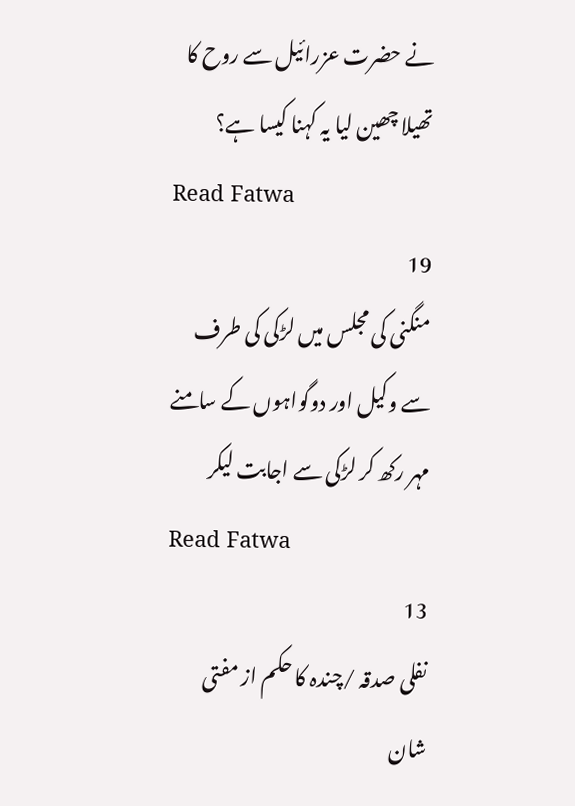نے حضرت عزرائیل سے روح کا تھیلا چھین لیا یہ کہنا کیسا ہے؟
Read Fatwa
19
منگنی کی مجلس میں لڑکی کی طرف سے وکیل اور دوگواہوں کے سامنے مہر رکھ کر لڑکی سے اجابت لیکر
Read Fatwa
13
نفلی صدقہ /چندہ کا حکم از مفتی شان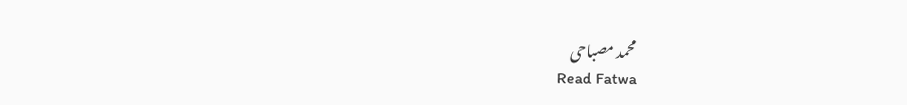محمد مصباحی
Read Fatwa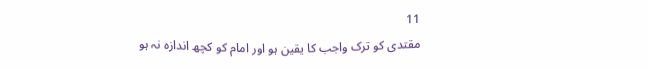11
مقتدی کو ترک واجب کا یقین ہو اور امام کو کچھ اندازہ نہ ہو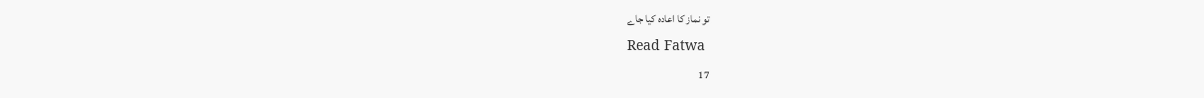تو نماز کا اعادہ کیا جاے
Read Fatwa
17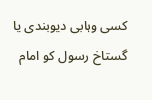کسی وہابی دیوبندی یا گستاخ رسول کو امام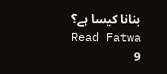بنانا کیسا ہے؟
Read Fatwa
9